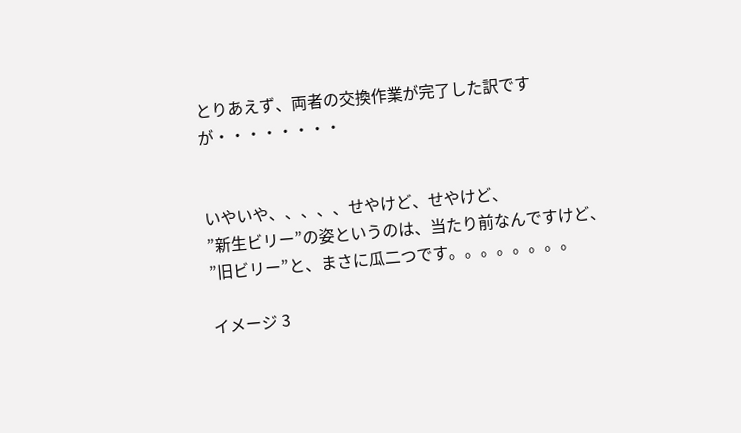とりあえず、両者の交換作業が完了した訳ですが・・・・・・・・


いやいや、、、、、せやけど、せやけど、
”新生ビリー”の姿というのは、当たり前なんですけど、
”旧ビリー”と、まさに瓜二つです。。。。。。。。

イメージ 3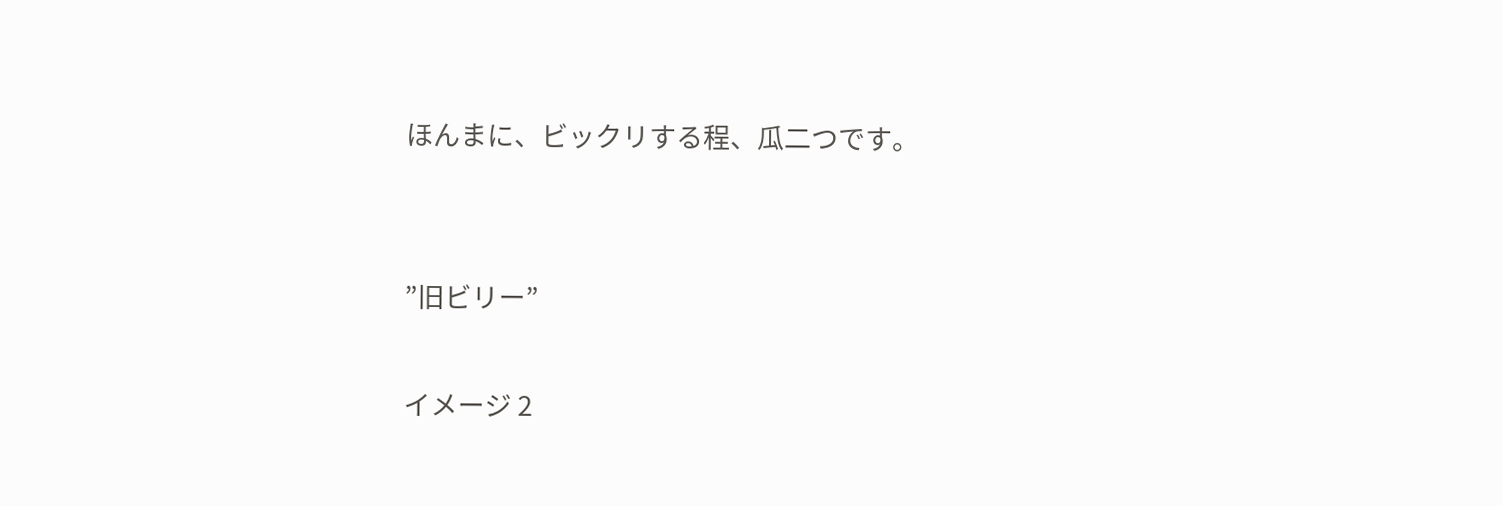ほんまに、ビックリする程、瓜二つです。


”旧ビリー”

イメージ 2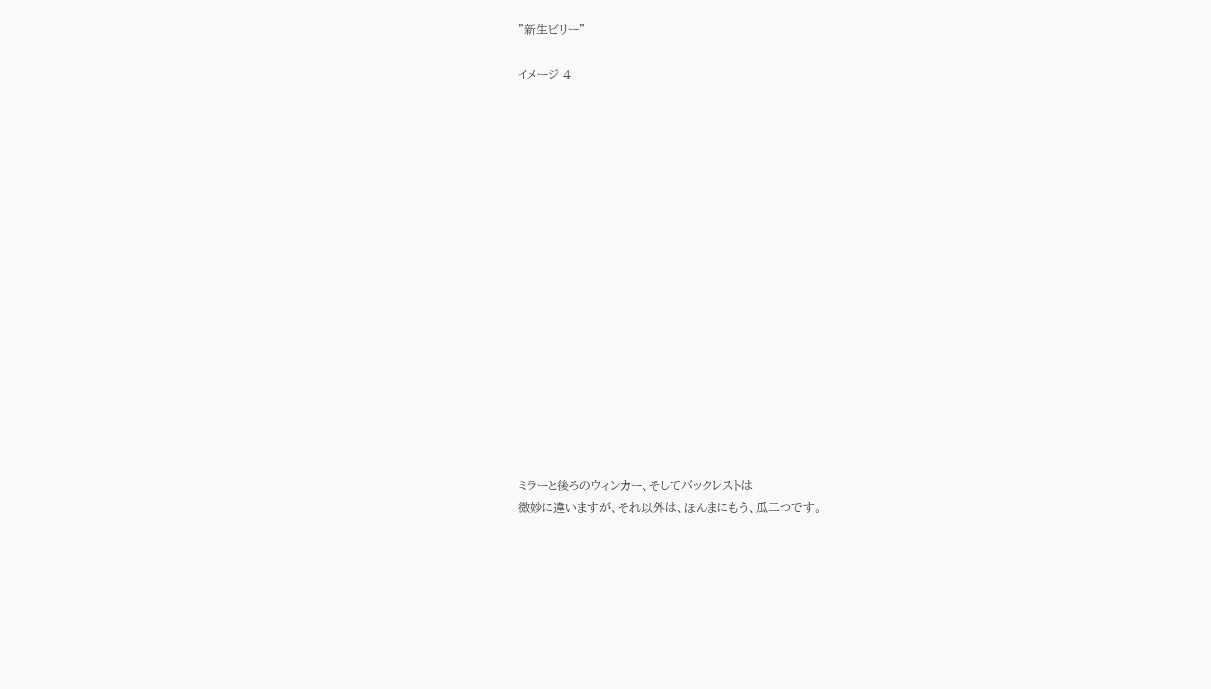”新生ビリー”

イメージ 4

















ミラーと後ろのウィンカー、そしてバックレストは
微妙に違いますが、それ以外は、ほんまにもう、瓜二つです。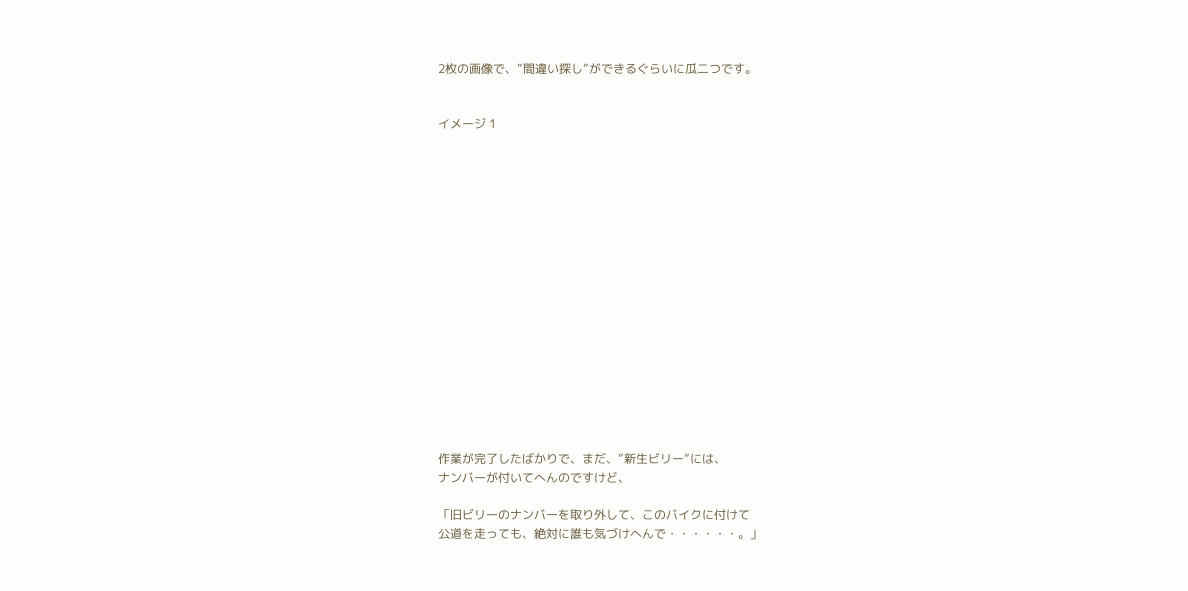2枚の画像で、”間違い探し”ができるぐらいに瓜二つです。


イメージ 1

















作業が完了したばかりで、まだ、”新生ビリー”には、
ナンバーが付いてへんのですけど、

「旧ビリーのナンバーを取り外して、このバイクに付けて
公道を走っても、絶対に誰も気づけへんで・・・・・・。」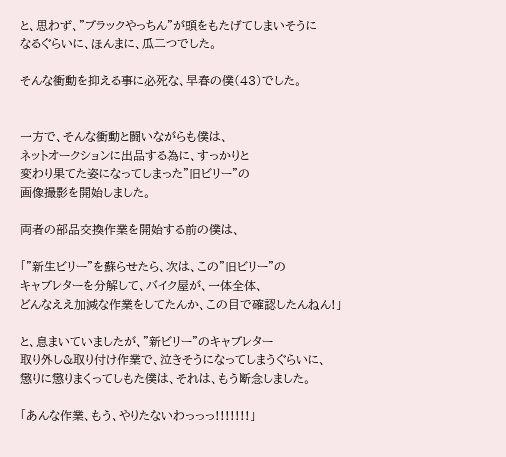と、思わず、”ブラックやっちん”が頭をもたげてしまいそうに
なるぐらいに、ほんまに、瓜二つでした。

そんな衝動を抑える事に必死な、早春の僕(43)でした。


一方で、そんな衝動と闘いながらも僕は、
ネットオークションに出品する為に、すっかりと
変わり果てた姿になってしまった”旧ビリー”の
画像撮影を開始しました。

両者の部品交換作業を開始する前の僕は、

「”新生ビリー”を蘇らせたら、次は、この”旧ビリー”の
キャブレターを分解して、バイク屋が、一体全体、
どんなええ加減な作業をしてたんか、この目で確認したんねん!」

と、息まいていましたが、”新ビリー”のキャブレター
取り外し&取り付け作業で、泣きそうになってしまうぐらいに、
懲りに懲りまくってしもた僕は、それは、もう断念しました。

「あんな作業、もう、やりたないわっっっ!!!!!!!」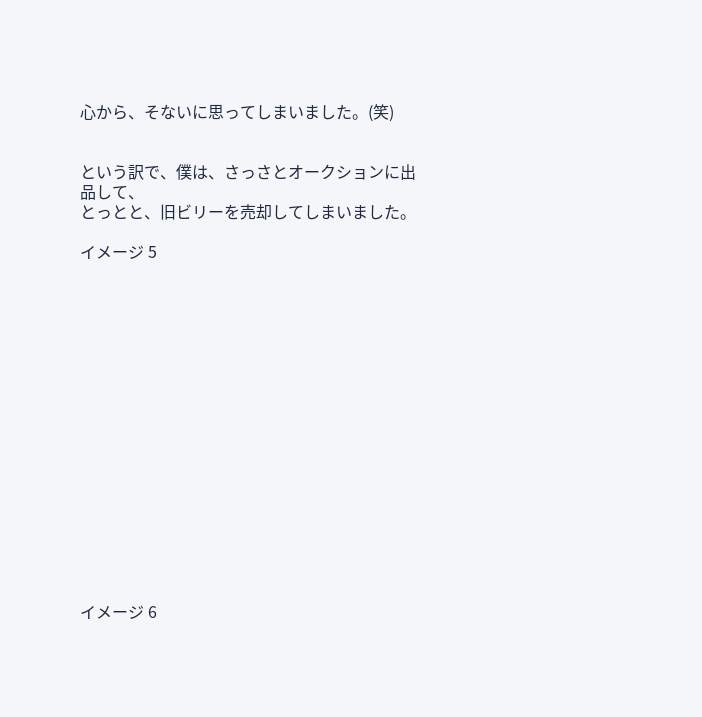心から、そないに思ってしまいました。(笑)


という訳で、僕は、さっさとオークションに出品して、
とっとと、旧ビリーを売却してしまいました。

イメージ 5

















イメージ 6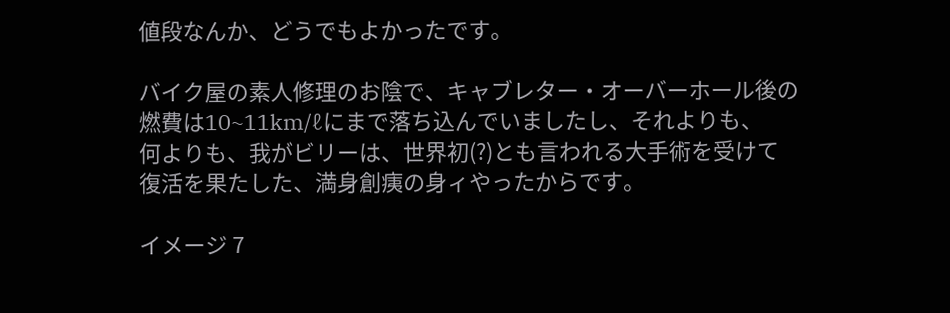値段なんか、どうでもよかったです。

バイク屋の素人修理のお陰で、キャブレター・オーバーホール後の
燃費は10~11km/ℓにまで落ち込んでいましたし、それよりも、
何よりも、我がビリーは、世界初(?)とも言われる大手術を受けて
復活を果たした、満身創痍の身ィやったからです。

イメージ 7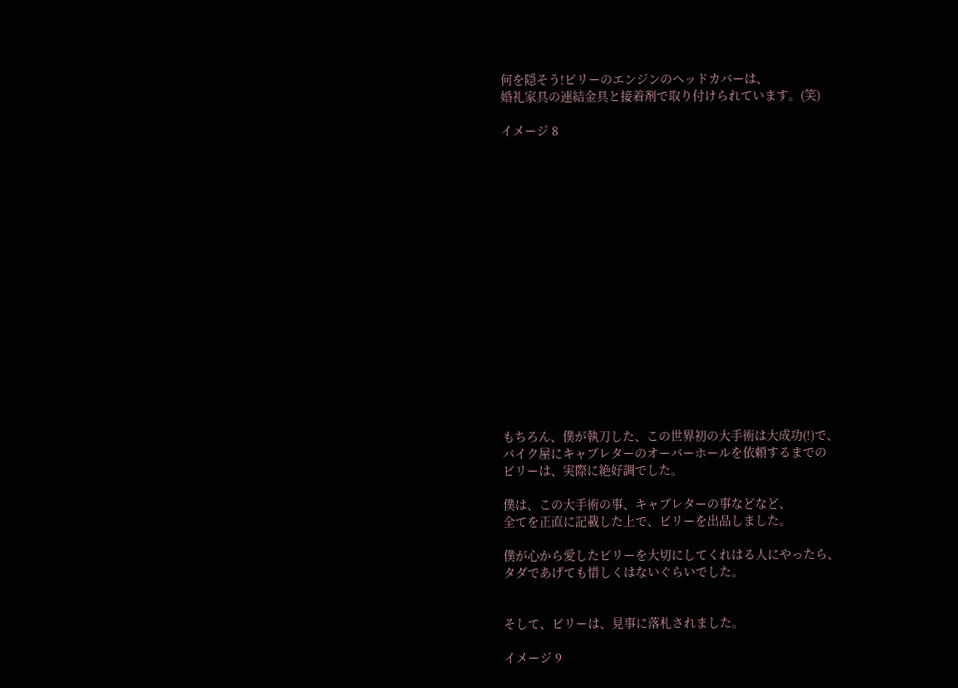何を隠そう!ビリーのエンジンのヘッドカバーは、
婚礼家具の連結金具と接着剤で取り付けられています。(笑)

イメージ 8

















もちろん、僕が執刀した、この世界初の大手術は大成功(!)で、
バイク屋にキャブレターのオーバーホールを依頼するまでの
ビリーは、実際に絶好調でした。

僕は、この大手術の事、キャブレターの事などなど、
全てを正直に記載した上で、ビリーを出品しました。

僕が心から愛したビリーを大切にしてくれはる人にやったら、
タダであげても惜しくはないぐらいでした。


そして、ビリーは、見事に落札されました。

イメージ 9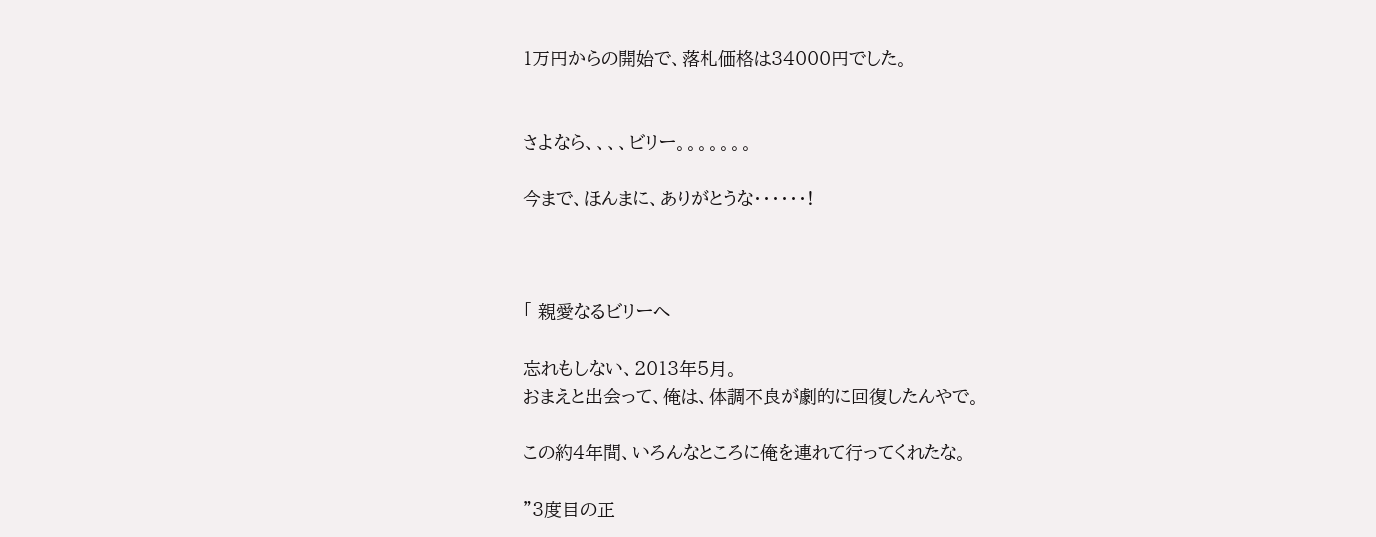1万円からの開始で、落札価格は34000円でした。


さよなら、、、、ビリー。。。。。。。

今まで、ほんまに、ありがとうな・・・・・・!



「 親愛なるビリーへ

忘れもしない、2013年5月。
おまえと出会って、俺は、体調不良が劇的に回復したんやで。

この約4年間、いろんなところに俺を連れて行ってくれたな。

”3度目の正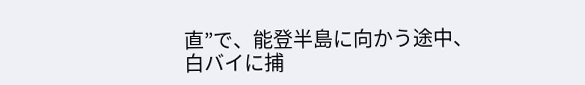直”で、能登半島に向かう途中、
白バイに捕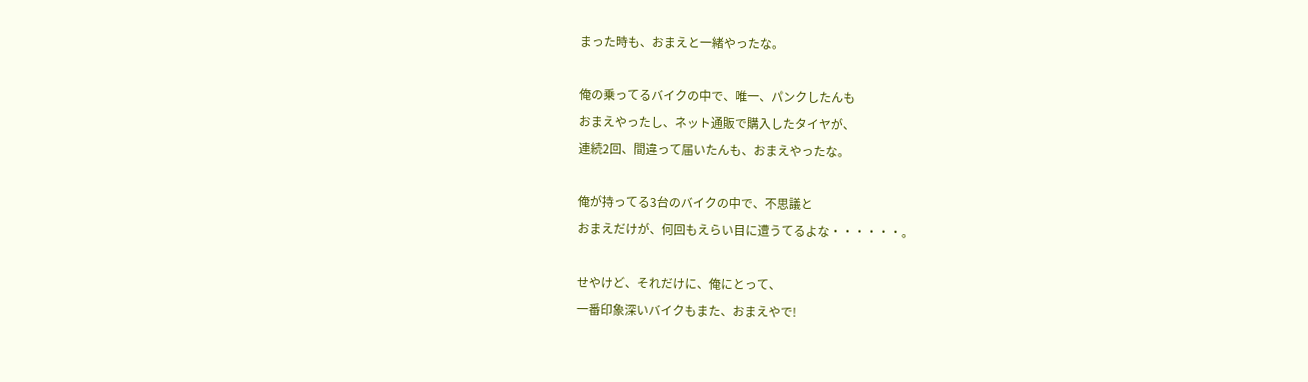まった時も、おまえと一緒やったな。

俺の乗ってるバイクの中で、唯一、パンクしたんも
おまえやったし、ネット通販で購入したタイヤが、
連続2回、間違って届いたんも、おまえやったな。

俺が持ってる3台のバイクの中で、不思議と
おまえだけが、何回もえらい目に遭うてるよな・・・・・・。

せやけど、それだけに、俺にとって、
一番印象深いバイクもまた、おまえやで!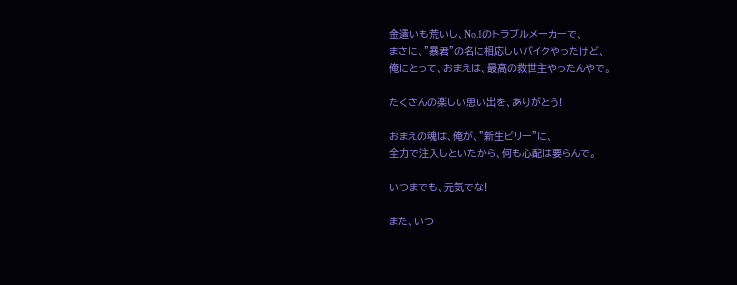金遣いも荒いし、No.1のトラブルメーカーで、
まさに、”暴君”の名に相応しいバイクやったけど、
俺にとって、おまえは、最高の救世主やったんやで。

たくさんの楽しい思い出を、ありがとう!

おまえの魂は、俺が、”新生ビリー”に、
全力で注入しといたから、何も心配は要らんで。

いつまでも、元気でな!

また、いつ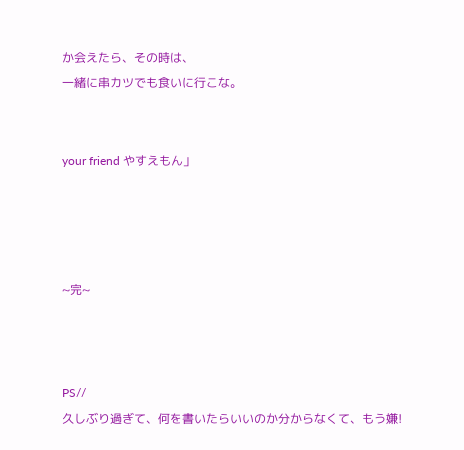か会えたら、その時は、
一緒に串カツでも食いに行こな。


your friend やすえもん」




~完~



PS//
久しぶり過ぎて、何を書いたらいいのか分からなくて、もう嫌!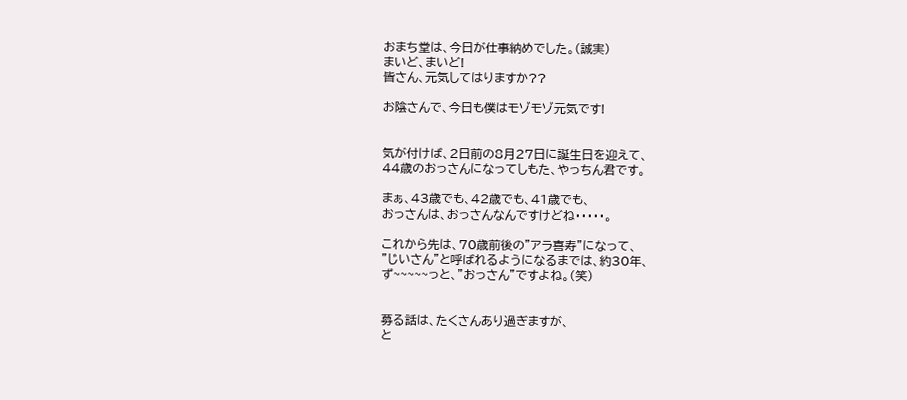おまち堂は、今日が仕事納めでした。(誠実)
まいど、まいど!
皆さん、元気してはりますか??

お陰さんで、今日も僕はモゾモゾ元気です!


気が付けば、2日前の8月27日に誕生日を迎えて、
44歳のおっさんになってしもた、やっちん君です。

まぁ、43歳でも、42歳でも、41歳でも、
おっさんは、おっさんなんですけどね・・・・・。

これから先は、70歳前後の”アラ喜寿”になって、
”じいさん”と呼ばれるようになるまでは、約30年、
ず~~~~~っと、”おっさん”ですよね。(笑)


募る話は、たくさんあり過ぎますが、
と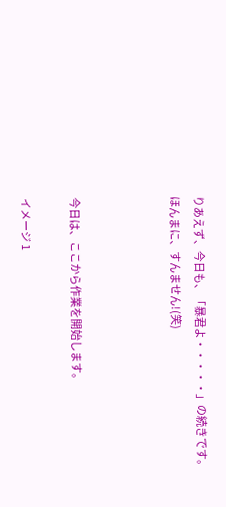りあえず、今日も、「暴君よ・・・・・」の続きです。
ほんまに、すんません!(笑)



今日は、ここから作業を開始します。

イメージ 1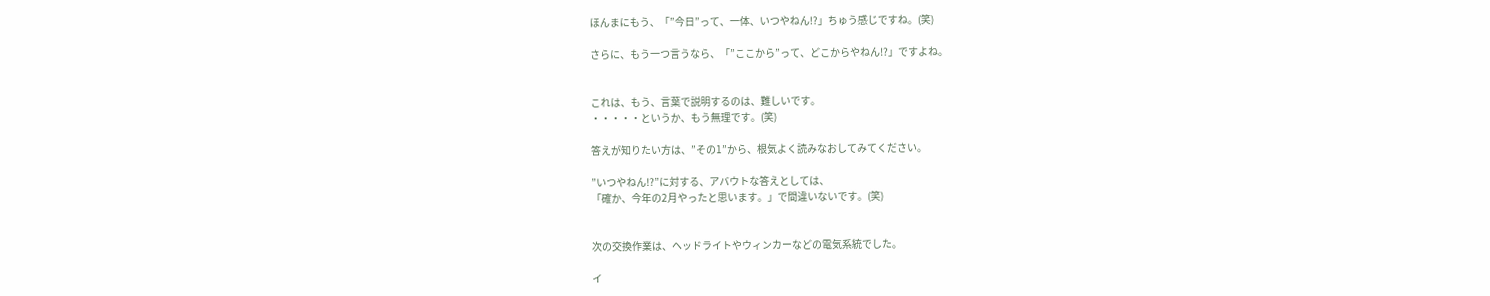ほんまにもう、「”今日”って、一体、いつやねん!?」ちゅう感じですね。(笑)

さらに、もう一つ言うなら、「”ここから”って、どこからやねん!?」ですよね。


これは、もう、言葉で説明するのは、難しいです。
・・・・・というか、もう無理です。(笑)

答えが知りたい方は、”その1”から、根気よく読みなおしてみてください。

”いつやねん!?”に対する、アバウトな答えとしては、
「確か、今年の2月やったと思います。」で間違いないです。(笑)


次の交換作業は、ヘッドライトやウィンカーなどの電気系統でした。

イ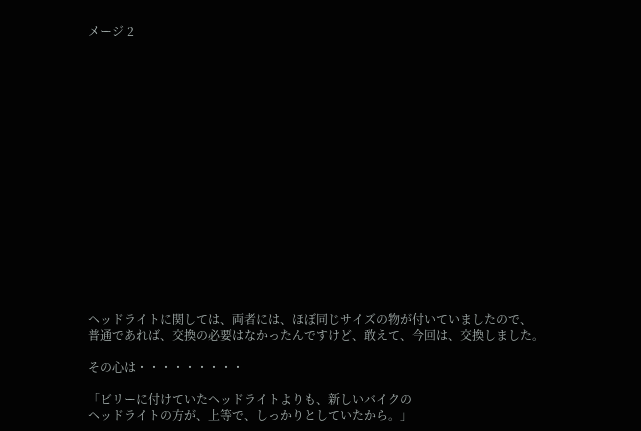メージ 2

















ヘッドライトに関しては、両者には、ほぼ同じサイズの物が付いていましたので、
普通であれば、交換の必要はなかったんですけど、敢えて、今回は、交換しました。

その心は・・・・・・・・・

「ビリーに付けていたヘッドライトよりも、新しいバイクの
ヘッドライトの方が、上等で、しっかりとしていたから。」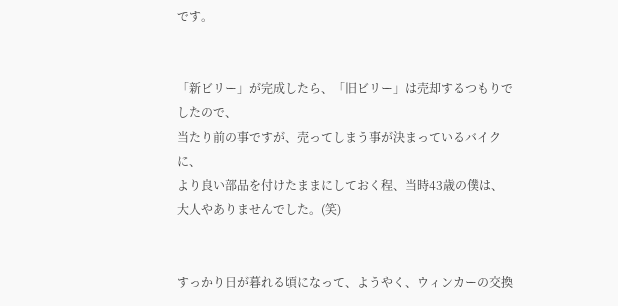です。


「新ビリー」が完成したら、「旧ビリー」は売却するつもりでしたので、
当たり前の事ですが、売ってしまう事が決まっているバイクに、
より良い部品を付けたままにしておく程、当時43歳の僕は、
大人やありませんでした。(笑)


すっかり日が暮れる頃になって、ようやく、ウィンカーの交換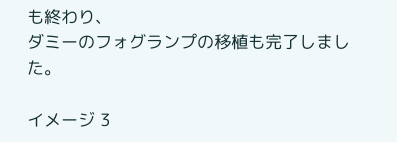も終わり、
ダミーのフォグランプの移植も完了しました。

イメージ 3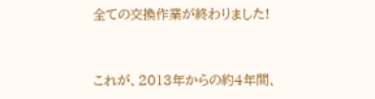全ての交換作業が終わりました!


これが、2013年からの約4年間、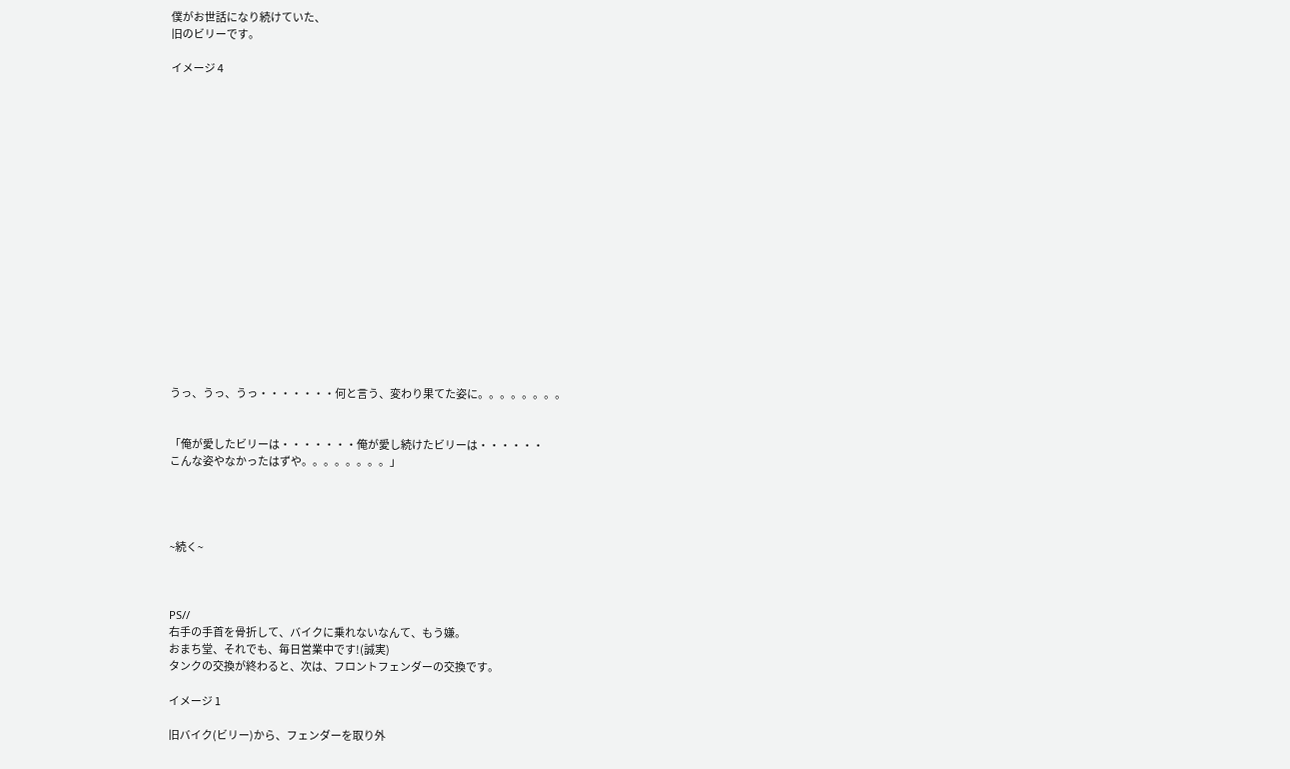僕がお世話になり続けていた、
旧のビリーです。

イメージ 4


















うっ、うっ、うっ・・・・・・・何と言う、変わり果てた姿に。。。。。。。。


「俺が愛したビリーは・・・・・・・俺が愛し続けたビリーは・・・・・・
こんな姿やなかったはずや。。。。。。。。」




~続く~



PS//
右手の手首を骨折して、バイクに乗れないなんて、もう嫌。
おまち堂、それでも、毎日営業中です!(誠実)
タンクの交換が終わると、次は、フロントフェンダーの交換です。

イメージ 1

旧バイク(ビリー)から、フェンダーを取り外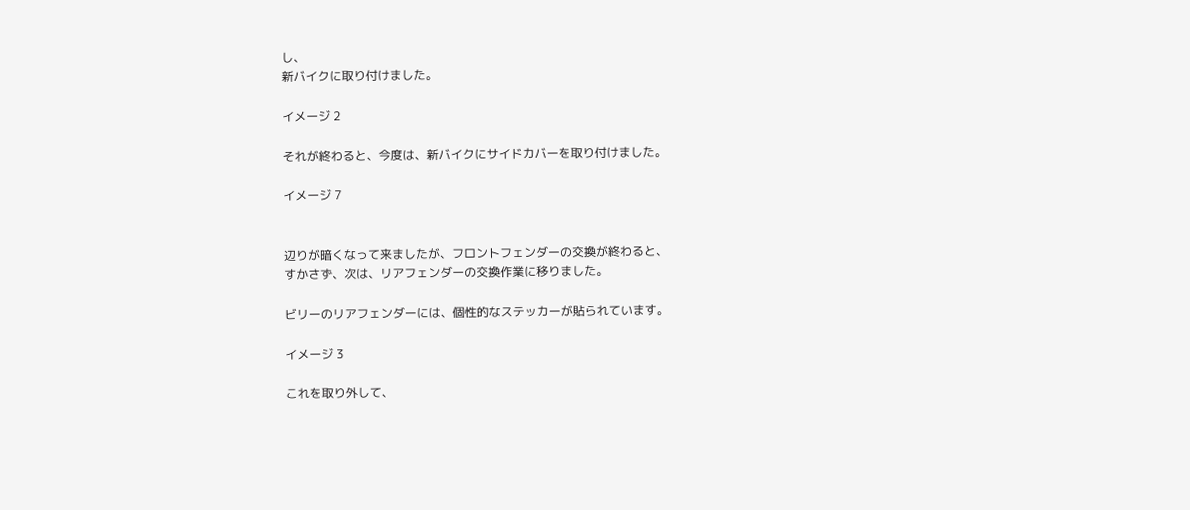し、
新バイクに取り付けました。

イメージ 2

それが終わると、今度は、新バイクにサイドカバーを取り付けました。

イメージ 7


辺りが暗くなって来ましたが、フロントフェンダーの交換が終わると、
すかさず、次は、リアフェンダーの交換作業に移りました。

ビリーのリアフェンダーには、個性的なステッカーが貼られています。

イメージ 3

これを取り外して、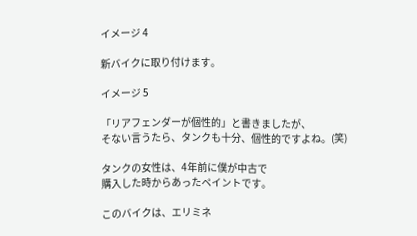イメージ 4

新バイクに取り付けます。

イメージ 5

「リアフェンダーが個性的」と書きましたが、
そない言うたら、タンクも十分、個性的ですよね。(笑)

タンクの女性は、4年前に僕が中古で
購入した時からあったペイントです。

このバイクは、エリミネ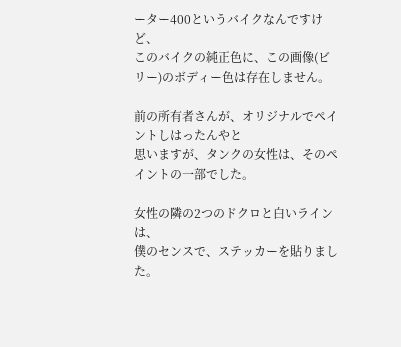ーター400というバイクなんですけど、
このバイクの純正色に、この画像(ビリー)のボディー色は存在しません。

前の所有者さんが、オリジナルでペイントしはったんやと
思いますが、タンクの女性は、そのペイントの一部でした。

女性の隣の2つのドクロと白いラインは、
僕のセンスで、ステッカーを貼りました。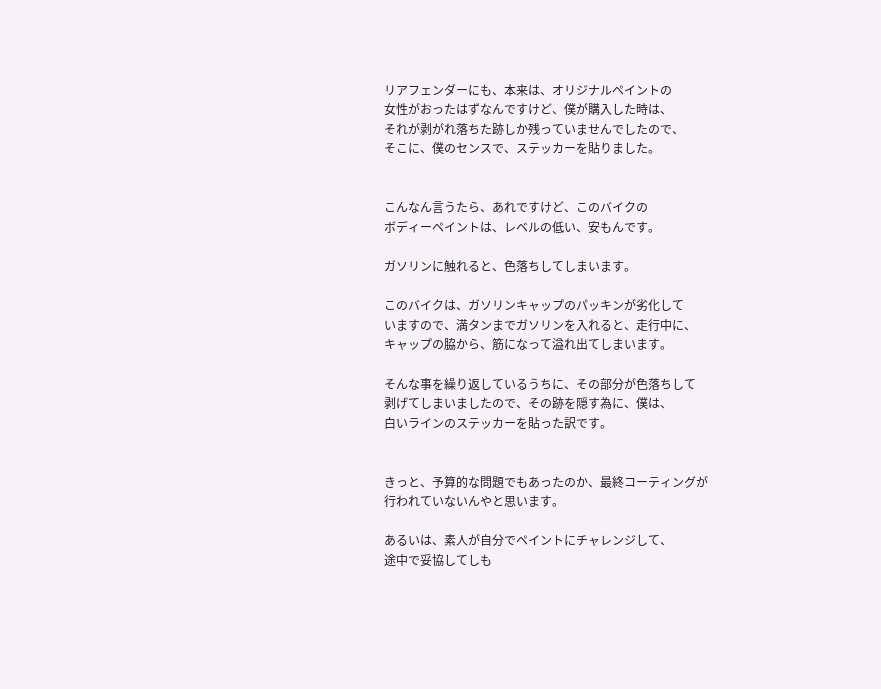リアフェンダーにも、本来は、オリジナルペイントの
女性がおったはずなんですけど、僕が購入した時は、
それが剥がれ落ちた跡しか残っていませんでしたので、
そこに、僕のセンスで、ステッカーを貼りました。


こんなん言うたら、あれですけど、このバイクの
ボディーペイントは、レベルの低い、安もんです。

ガソリンに触れると、色落ちしてしまいます。

このバイクは、ガソリンキャップのパッキンが劣化して
いますので、満タンまでガソリンを入れると、走行中に、
キャップの脇から、筋になって溢れ出てしまいます。

そんな事を繰り返しているうちに、その部分が色落ちして
剥げてしまいましたので、その跡を隠す為に、僕は、
白いラインのステッカーを貼った訳です。


きっと、予算的な問題でもあったのか、最終コーティングが
行われていないんやと思います。

あるいは、素人が自分でペイントにチャレンジして、
途中で妥協してしも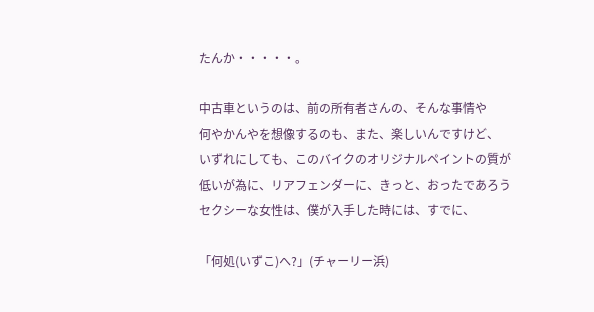たんか・・・・・。

中古車というのは、前の所有者さんの、そんな事情や
何やかんやを想像するのも、また、楽しいんですけど、
いずれにしても、このバイクのオリジナルペイントの質が
低いが為に、リアフェンダーに、きっと、おったであろう
セクシーな女性は、僕が入手した時には、すでに、

「何処(いずこ)へ?」(チャーリー浜)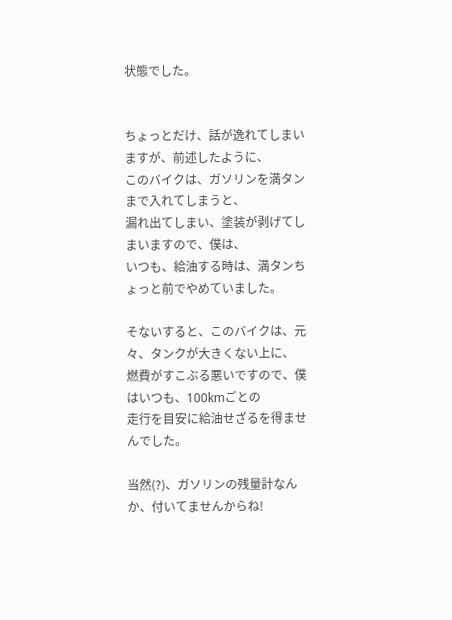状態でした。


ちょっとだけ、話が逸れてしまいますが、前述したように、
このバイクは、ガソリンを満タンまで入れてしまうと、
漏れ出てしまい、塗装が剥げてしまいますので、僕は、
いつも、給油する時は、満タンちょっと前でやめていました。

そないすると、このバイクは、元々、タンクが大きくない上に、
燃費がすこぶる悪いですので、僕はいつも、100kmごとの
走行を目安に給油せざるを得ませんでした。

当然(?)、ガソリンの残量計なんか、付いてませんからね!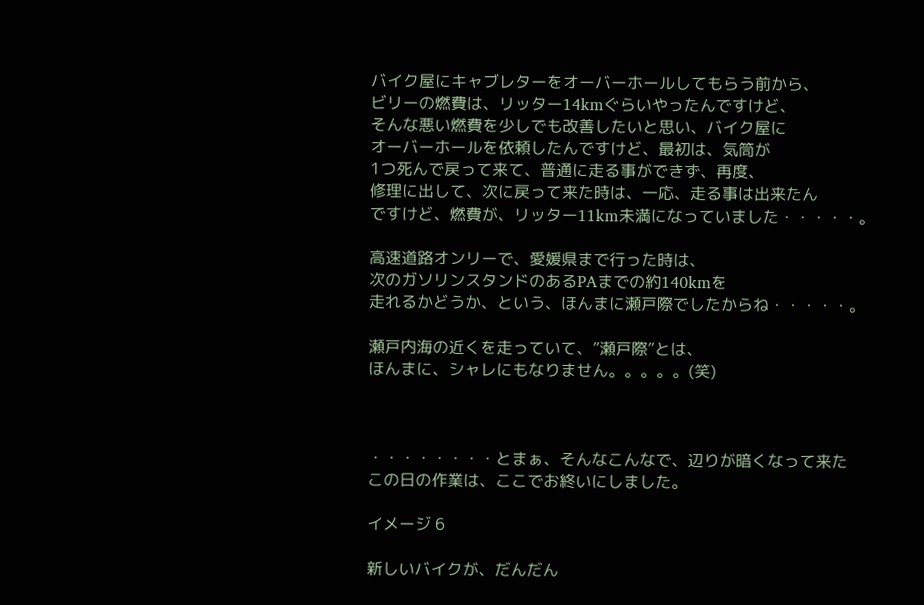バイク屋にキャブレターをオーバーホールしてもらう前から、
ビリーの燃費は、リッター14kmぐらいやったんですけど、
そんな悪い燃費を少しでも改善したいと思い、バイク屋に
オーバーホールを依頼したんですけど、最初は、気筒が
1つ死んで戻って来て、普通に走る事ができず、再度、
修理に出して、次に戻って来た時は、一応、走る事は出来たん
ですけど、燃費が、リッター11km未満になっていました・・・・・。

高速道路オンリーで、愛媛県まで行った時は、
次のガソリンスタンドのあるPAまでの約140kmを
走れるかどうか、という、ほんまに瀬戸際でしたからね・・・・・。

瀬戸内海の近くを走っていて、”瀬戸際”とは、
ほんまに、シャレにもなりません。。。。。(笑)



・・・・・・・・とまぁ、そんなこんなで、辺りが暗くなって来た
この日の作業は、ここでお終いにしました。

イメージ 6

新しいバイクが、だんだん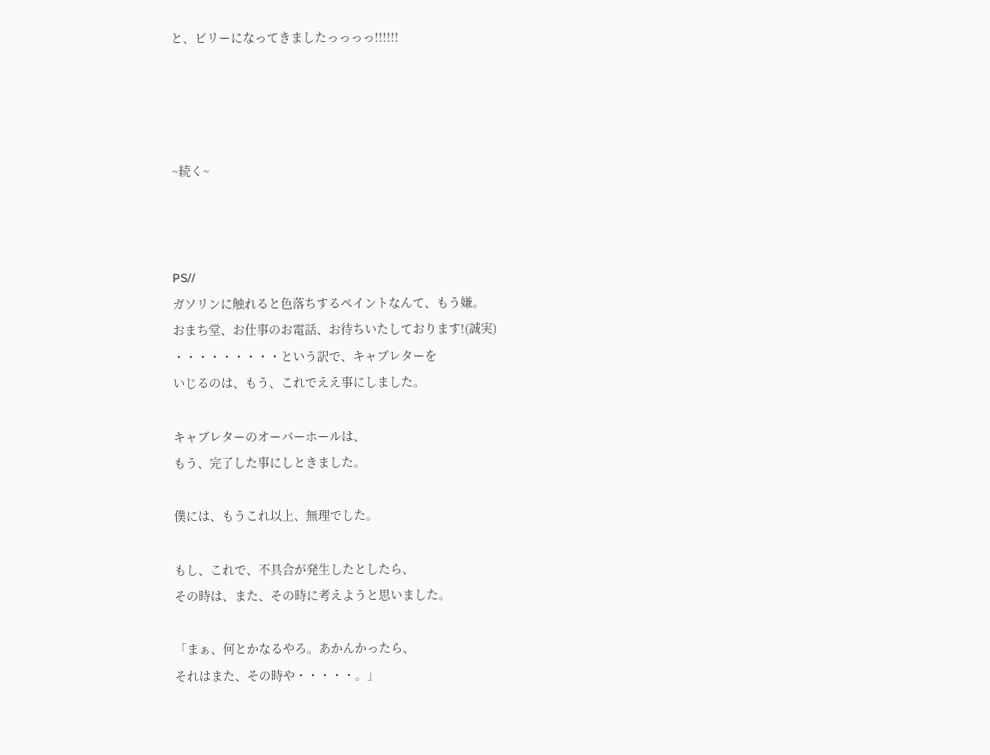と、ビリーになってきましたっっっっ!!!!!!




~続く~



PS//
ガソリンに触れると色落ちするペイントなんて、もう嫌。
おまち堂、お仕事のお電話、お待ちいたしております!(誠実)
・・・・・・・・・という訳で、キャブレターを
いじるのは、もう、これでええ事にしました。

キャブレターのオーバーホールは、
もう、完了した事にしときました。

僕には、もうこれ以上、無理でした。

もし、これで、不具合が発生したとしたら、
その時は、また、その時に考えようと思いました。

「まぁ、何とかなるやろ。あかんかったら、
それはまた、その時や・・・・・。」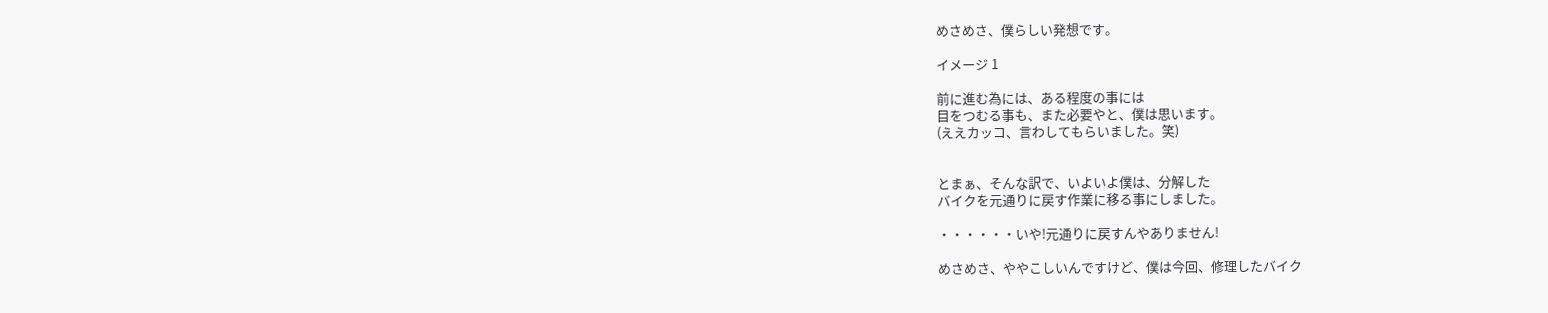めさめさ、僕らしい発想です。

イメージ 1

前に進む為には、ある程度の事には
目をつむる事も、また必要やと、僕は思います。
(ええカッコ、言わしてもらいました。笑)


とまぁ、そんな訳で、いよいよ僕は、分解した
バイクを元通りに戻す作業に移る事にしました。

・・・・・・いや!元通りに戻すんやありません!

めさめさ、ややこしいんですけど、僕は今回、修理したバイク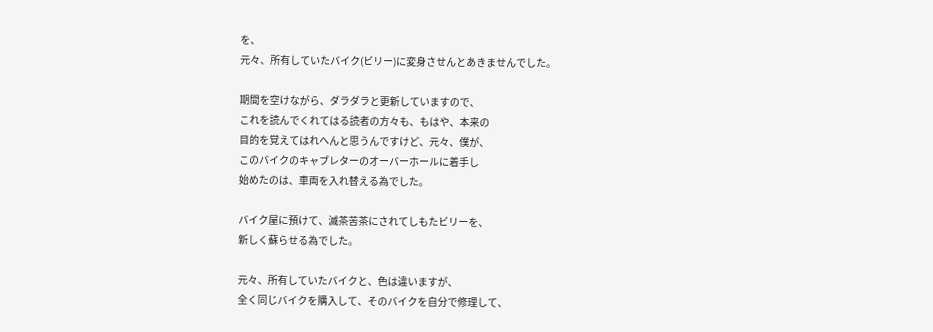を、
元々、所有していたバイク(ビリー)に変身させんとあきませんでした。

期間を空けながら、ダラダラと更新していますので、
これを読んでくれてはる読者の方々も、もはや、本来の
目的を覚えてはれへんと思うんですけど、元々、僕が、
このバイクのキャブレターのオーバーホールに着手し
始めたのは、車両を入れ替える為でした。

バイク屋に預けて、滅茶苦茶にされてしもたビリーを、
新しく蘇らせる為でした。

元々、所有していたバイクと、色は違いますが、
全く同じバイクを購入して、そのバイクを自分で修理して、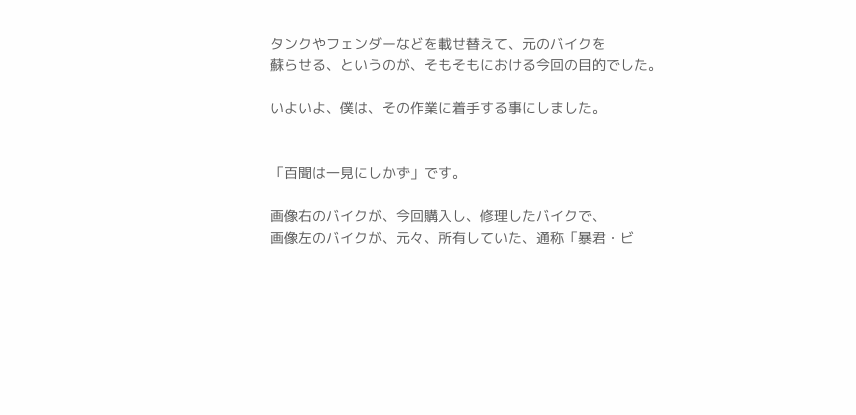タンクやフェンダーなどを載せ替えて、元のバイクを
蘇らせる、というのが、そもそもにおける今回の目的でした。

いよいよ、僕は、その作業に着手する事にしました。


「百聞は一見にしかず」です。

画像右のバイクが、今回購入し、修理したバイクで、
画像左のバイクが、元々、所有していた、通称「暴君・ビ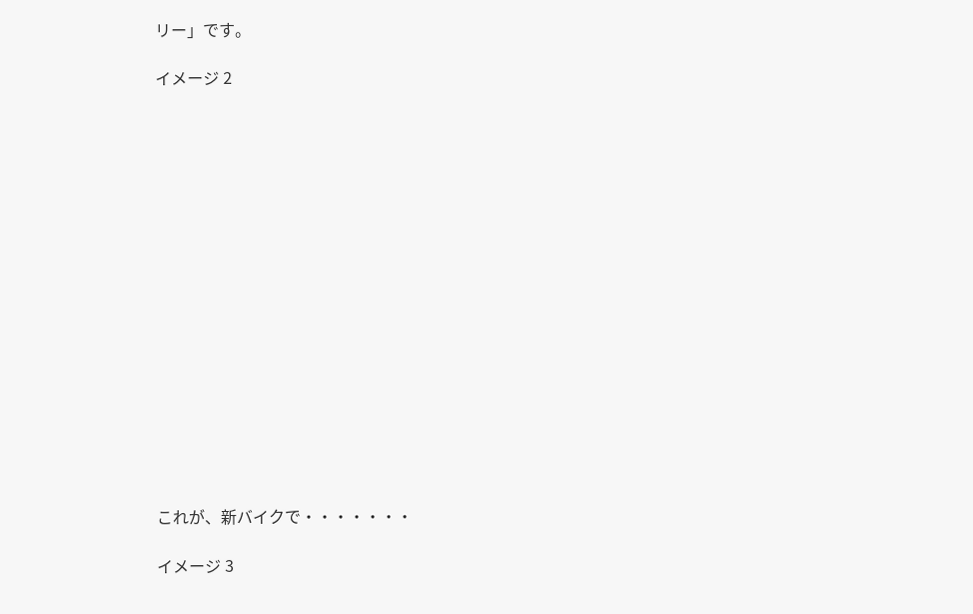リー」です。

イメージ 2

















これが、新バイクで・・・・・・・

イメージ 3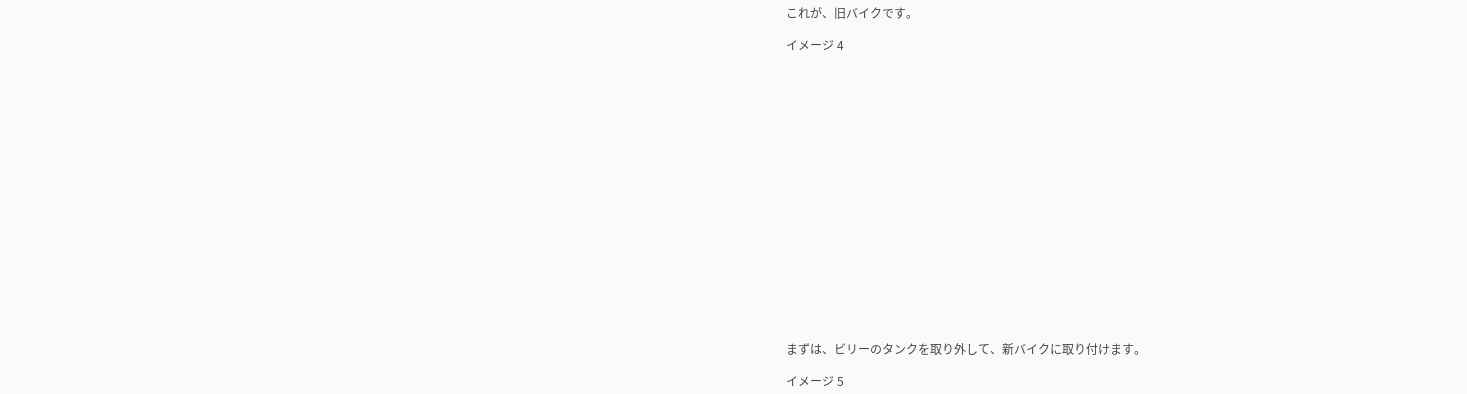これが、旧バイクです。

イメージ 4


















まずは、ビリーのタンクを取り外して、新バイクに取り付けます。

イメージ 5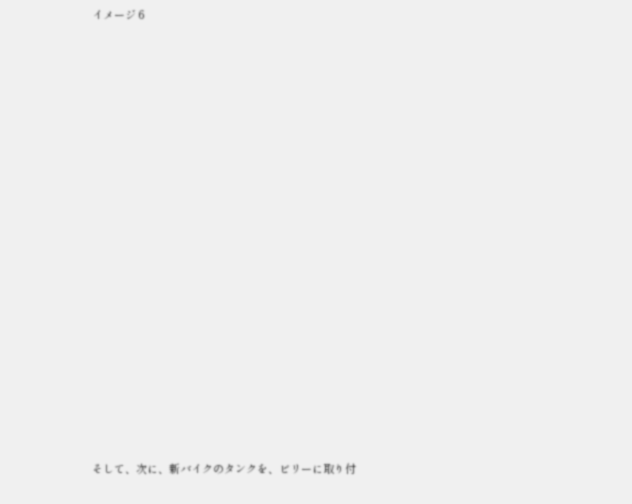イメージ 6


















そして、次に、新バイクのタンクを、ビリーに取り付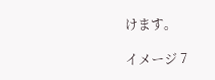けます。

イメージ 7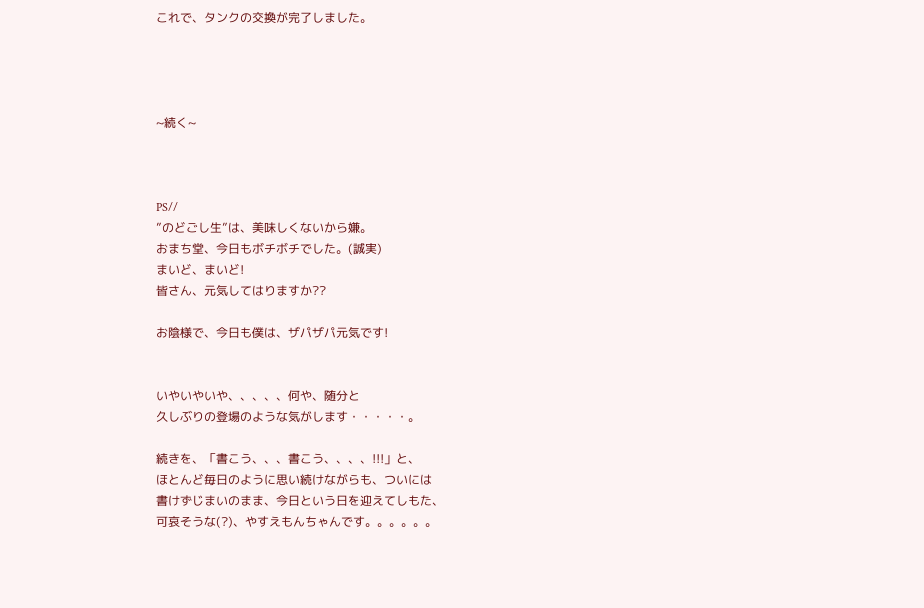これで、タンクの交換が完了しました。




~続く~



PS//
”のどごし生”は、美味しくないから嫌。
おまち堂、今日もボチボチでした。(誠実)
まいど、まいど!
皆さん、元気してはりますか??

お陰様で、今日も僕は、ザパザパ元気です!


いやいやいや、、、、、何や、随分と
久しぶりの登場のような気がします・・・・・。

続きを、「書こう、、、書こう、、、、!!!」と、
ほとんど毎日のように思い続けながらも、ついには
書けずじまいのまま、今日という日を迎えてしもた、
可哀そうな(?)、やすえもんちゃんです。。。。。。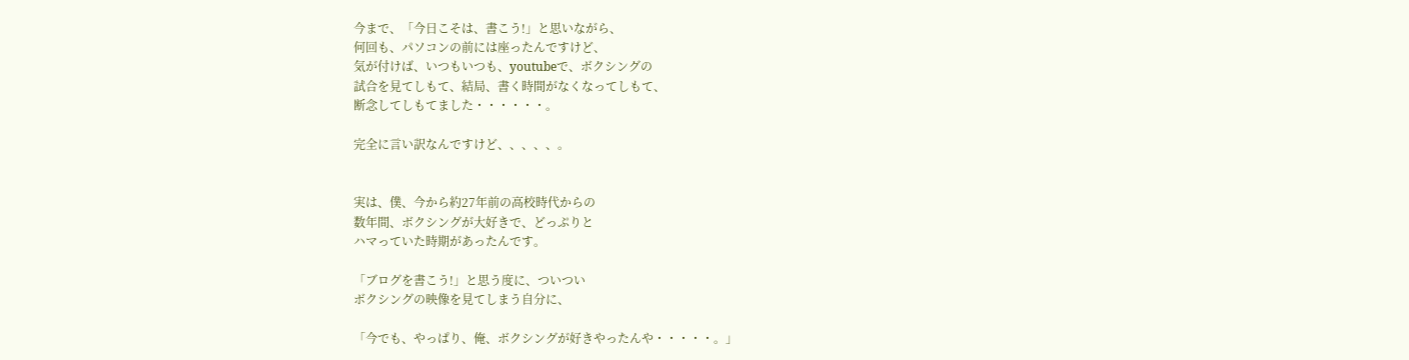今まで、「今日こそは、書こう!」と思いながら、
何回も、パソコンの前には座ったんですけど、
気が付けば、いつもいつも、youtubeで、ボクシングの
試合を見てしもて、結局、書く時間がなくなってしもて、
断念してしもてました・・・・・・。

完全に言い訳なんですけど、、、、、。


実は、僕、今から約27年前の高校時代からの
数年間、ボクシングが大好きで、どっぷりと
ハマっていた時期があったんです。

「ブログを書こう!」と思う度に、ついつい
ボクシングの映像を見てしまう自分に、

「今でも、やっぱり、俺、ボクシングが好きやったんや・・・・・。」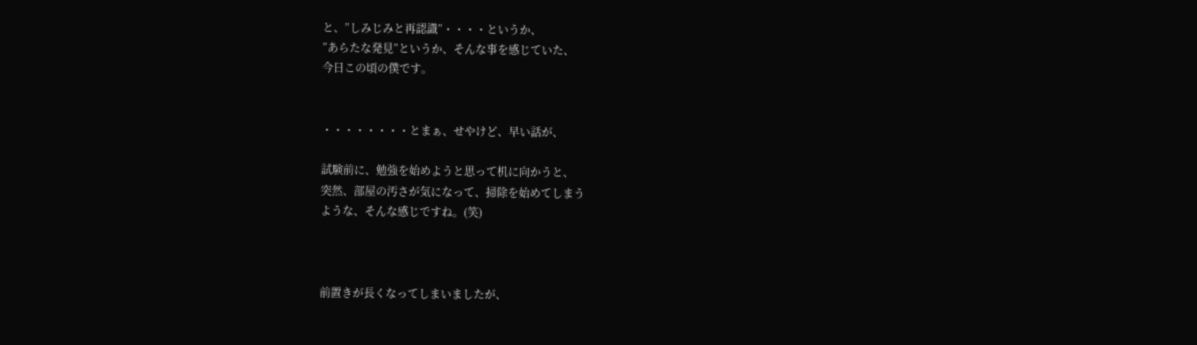と、”しみじみと再認識”・・・・というか、
”あらたな発見”というか、そんな事を感じていた、
今日この頃の僕です。


・・・・・・・・とまぁ、せやけど、早い話が、

試験前に、勉強を始めようと思って机に向かうと、
突然、部屋の汚さが気になって、掃除を始めてしまう
ような、そんな感じですね。(笑)



前置きが長くなってしまいましたが、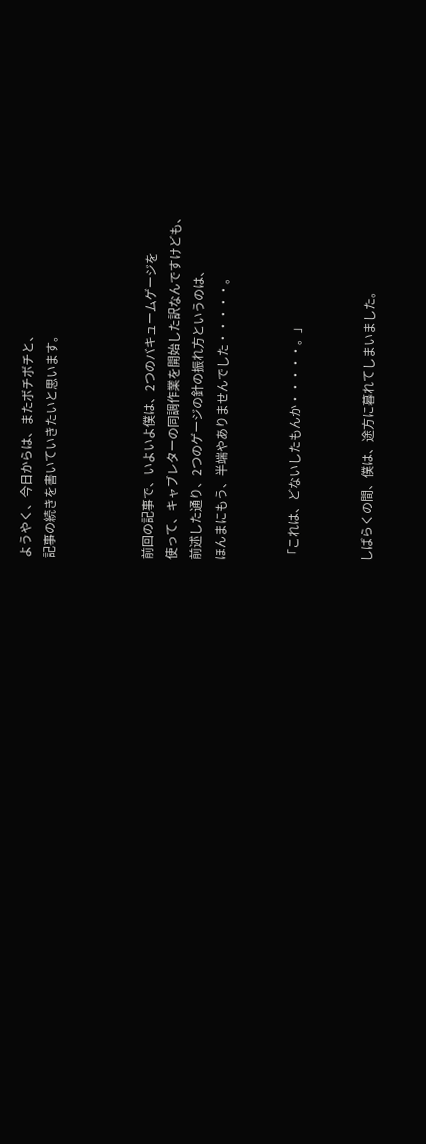ようやく、今日からは、またボチボチと、
記事の続きを書いていきたいと思います。



前回の記事で、いよいよ僕は、2つのバキュームゲージを
使って、キャブレターの同調作業を開始した訳なんですけども、
前述した通り、2つのゲージの針の振れ方というのは、
ほんまにもう、半端やありませんでした・・・・・。


「これは、どないしたもんか・・・・・。」


しばらくの間、僕は、途方に暮れてしまいました。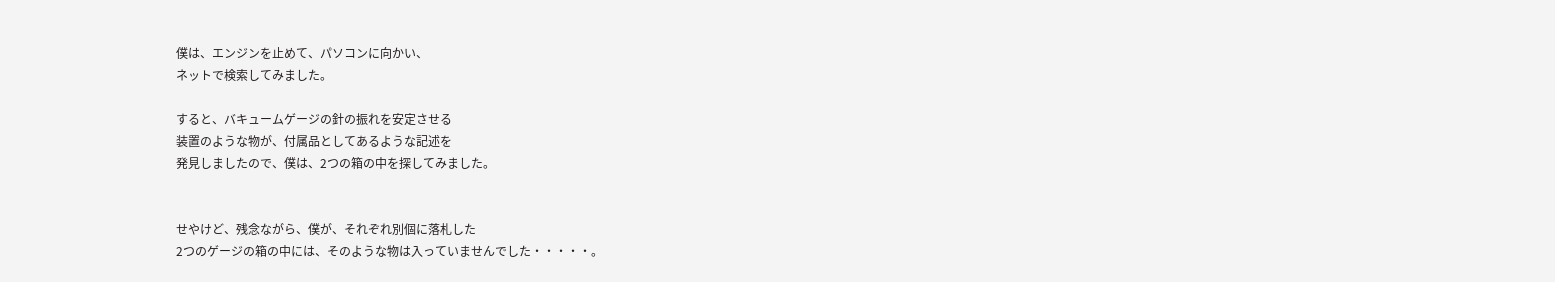僕は、エンジンを止めて、パソコンに向かい、
ネットで検索してみました。

すると、バキュームゲージの針の振れを安定させる
装置のような物が、付属品としてあるような記述を
発見しましたので、僕は、2つの箱の中を探してみました。


せやけど、残念ながら、僕が、それぞれ別個に落札した
2つのゲージの箱の中には、そのような物は入っていませんでした・・・・・。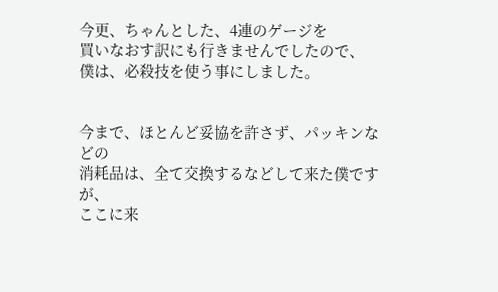今更、ちゃんとした、4連のゲージを
買いなおす訳にも行きませんでしたので、
僕は、必殺技を使う事にしました。


今まで、ほとんど妥協を許さず、パッキンなどの
消耗品は、全て交換するなどして来た僕ですが、
ここに来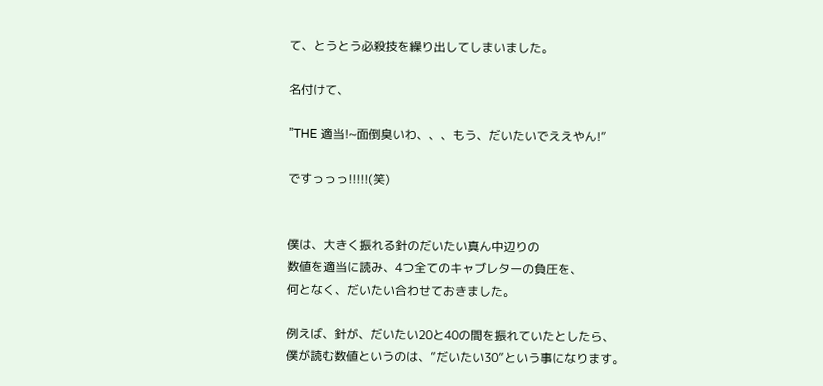て、とうとう必殺技を繰り出してしまいました。

名付けて、

”THE 適当!~面倒臭いわ、、、もう、だいたいでええやん!”

ですっっっ!!!!!(笑)


僕は、大きく振れる針のだいたい真ん中辺りの
数値を適当に読み、4つ全てのキャブレターの負圧を、
何となく、だいたい合わせておきました。

例えば、針が、だいたい20と40の間を振れていたとしたら、
僕が読む数値というのは、”だいたい30”という事になります。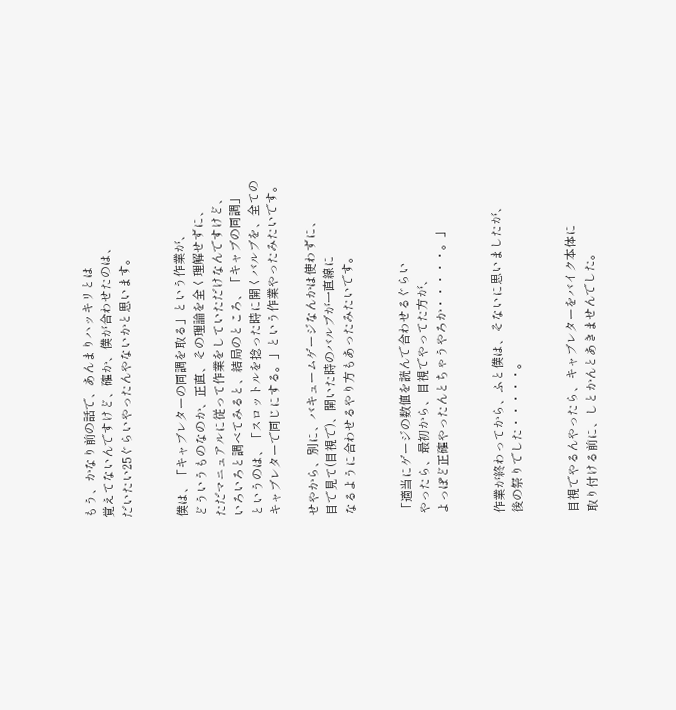もう、かなり前の話で、あんまりハッキリとは
覚えてないんですけど、確か、僕が合わせたのは、
だいたい25ぐらいやったんやないかと思います。


僕は、「キャブレターの同調を取る」という作業が、
どういうものなのか、正直、その理論を全く理解せずに、
ただマニュアルに従って作業をしていただけなんですけど、
いろいろと調べてみると、結局のところ、「キャブの同調」
というのは、「スロットルを捻った時に開くバルブを、全ての
キャブレターで同じにする。」という作業やったみたいです。

せやから、別に、バキュームゲージなんかは使わずに、
目で見て(目視で)、開いた時のバルブが一直線に
なるように合わせるやり方もあったみたいです。


「適当にゲージの数値を読んで合わせるぐらい
やったら、最初から、目視でやってた方が、
よっぽど正確やったんとちゃうやろか・・・・・。」


作業が終わってから、ふと僕は、そないに思いましたが、
後の祭りでした・・・・・。


目視でやるんやったら、キャブレターをバイク本体に
取り付ける前に、しとかんとあきませんでした。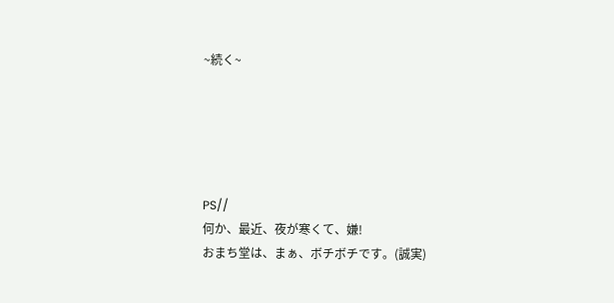~続く~





PS//
何か、最近、夜が寒くて、嫌!
おまち堂は、まぁ、ボチボチです。(誠実)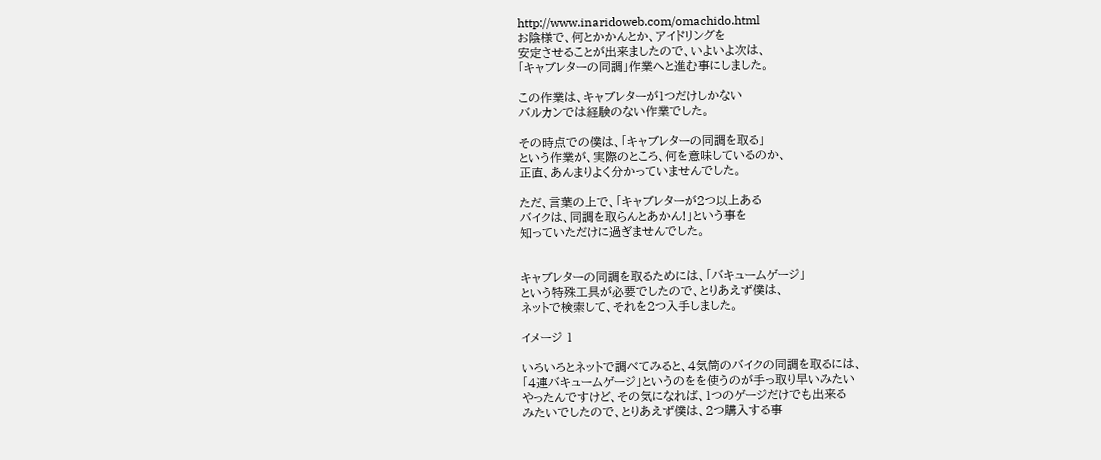http://www.inaridoweb.com/omachido.html
お陰様で、何とかかんとか、アイドリングを
安定させることが出来ましたので、いよいよ次は、
「キャブレターの同調」作業へと進む事にしました。

この作業は、キャブレターが1つだけしかない
バルカンでは経験のない作業でした。

その時点での僕は、「キャブレターの同調を取る」
という作業が、実際のところ、何を意味しているのか、
正直、あんまりよく分かっていませんでした。

ただ、言葉の上で、「キャブレターが2つ以上ある
バイクは、同調を取らんとあかん!」という事を
知っていただけに過ぎませんでした。


キャブレターの同調を取るためには、「バキュームゲージ」
という特殊工具が必要でしたので、とりあえず僕は、
ネットで検索して、それを2つ入手しました。

イメージ 1

いろいろとネットで調べてみると、4気筒のバイクの同調を取るには、
「4連バキュームゲージ」というのをを使うのが手っ取り早いみたい
やったんですけど、その気になれば、1つのゲージだけでも出来る
みたいでしたので、とりあえず僕は、2つ購入する事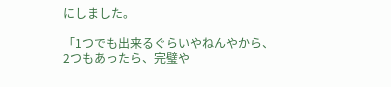にしました。

「1つでも出来るぐらいやねんやから、
2つもあったら、完璧や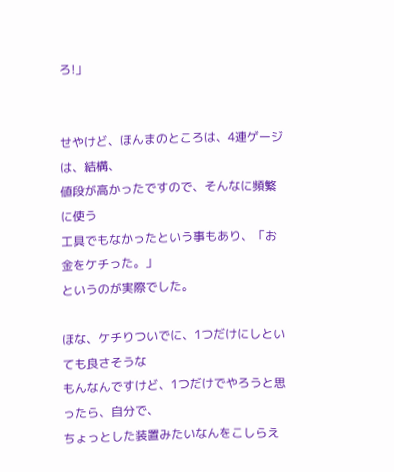ろ!」


せやけど、ほんまのところは、4連ゲージは、結構、
値段が高かったですので、そんなに頻繁に使う
工具でもなかったという事もあり、「お金をケチった。」
というのが実際でした。

ほな、ケチりついでに、1つだけにしといても良さそうな
もんなんですけど、1つだけでやろうと思ったら、自分で、
ちょっとした装置みたいなんをこしらえ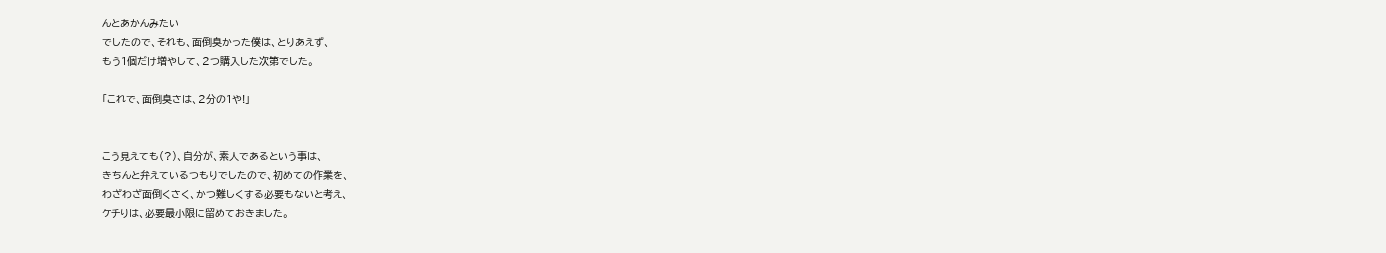んとあかんみたい
でしたので、それも、面倒臭かった僕は、とりあえず、
もう1個だけ増やして、2つ購入した次第でした。

「これで、面倒臭さは、2分の1や!」


こう見えても(?)、自分が、素人であるという事は、
きちんと弁えているつもりでしたので、初めての作業を、
わざわざ面倒くさく、かつ難しくする必要もないと考え、
ケチりは、必要最小限に留めておきました。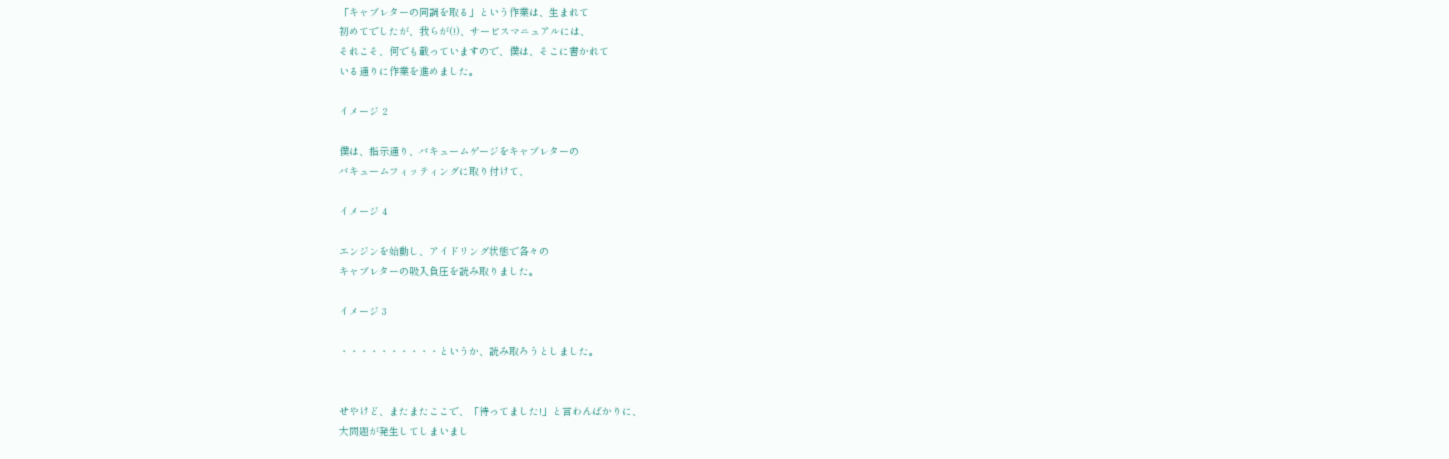「キャブレターの同調を取る」という作業は、生まれて
初めてでしたが、我らが(!)、サービスマニュアルには、
それこそ、何でも載っていますので、僕は、そこに書かれて
いる通りに作業を進めました。

イメージ 2

僕は、指示通り、バキュームゲージをキャブレターの
バキュームフィッティングに取り付けて、

イメージ 4

エンジンを始動し、アイドリング状態で各々の
キャブレターの吸入負圧を読み取りました。

イメージ 3

・・・・・・・・・・というか、読み取ろうとしました。


せやけど、またまたここで、「待ってました!」と言わんばかりに、
大問題が発生してしまいまし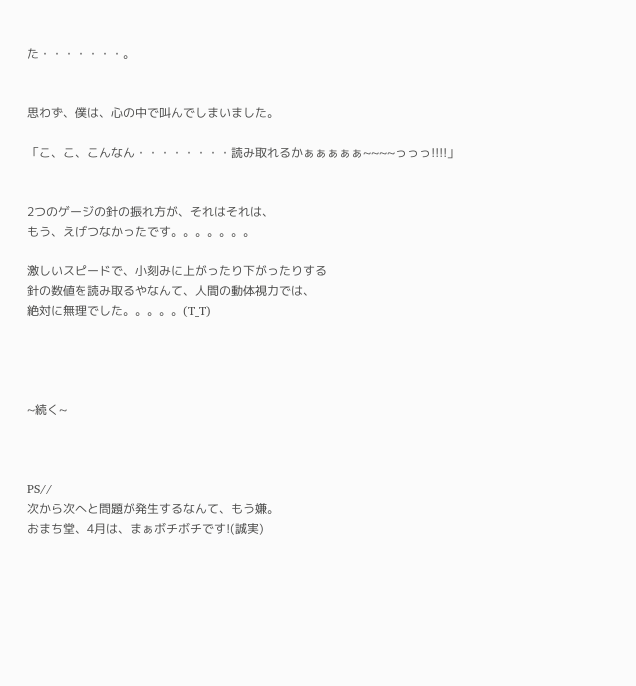た・・・・・・・。


思わず、僕は、心の中で叫んでしまいました。

「こ、こ、こんなん・・・・・・・・読み取れるかぁぁぁぁぁ~~~~っっっ!!!!」


2つのゲージの針の振れ方が、それはそれは、
もう、えげつなかったです。。。。。。。

激しいスピードで、小刻みに上がったり下がったりする
針の数値を読み取るやなんて、人間の動体視力では、
絶対に無理でした。。。。。(T_T)




~続く~



PS//
次から次へと問題が発生するなんて、もう嫌。
おまち堂、4月は、まぁボチボチです!(誠実)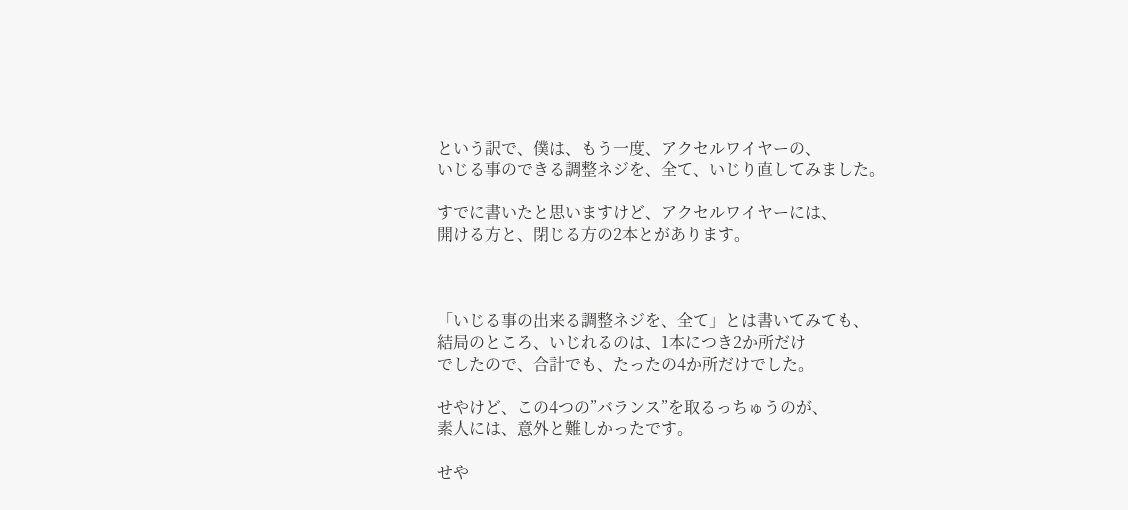という訳で、僕は、もう一度、アクセルワイヤーの、
いじる事のできる調整ネジを、全て、いじり直してみました。

すでに書いたと思いますけど、アクセルワイヤーには、
開ける方と、閉じる方の2本とがあります。



「いじる事の出来る調整ネジを、全て」とは書いてみても、
結局のところ、いじれるのは、1本につき2か所だけ
でしたので、合計でも、たったの4か所だけでした。

せやけど、この4つの”バランス”を取るっちゅうのが、
素人には、意外と難しかったです。

せや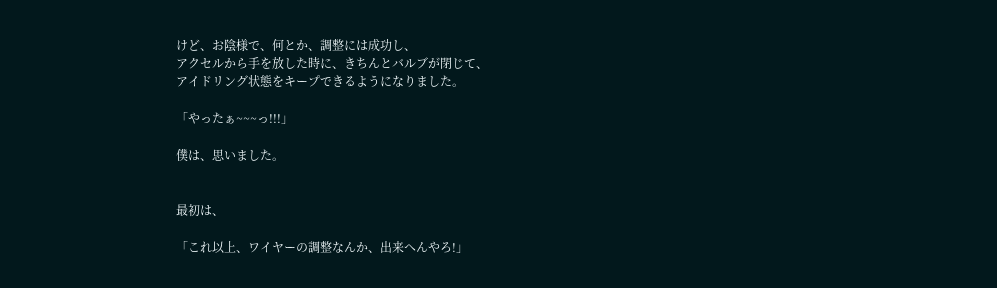けど、お陰様で、何とか、調整には成功し、
アクセルから手を放した時に、きちんとバルブが閉じて、
アイドリング状態をキープできるようになりました。

「やったぁ~~~っ!!!」

僕は、思いました。


最初は、

「これ以上、ワイヤーの調整なんか、出来へんやろ!」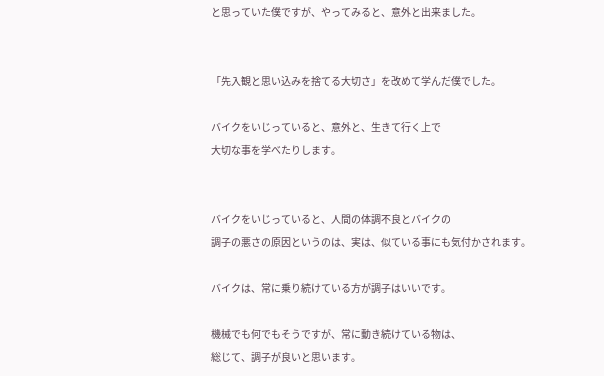と思っていた僕ですが、やってみると、意外と出来ました。


「先入観と思い込みを捨てる大切さ」を改めて学んだ僕でした。

バイクをいじっていると、意外と、生きて行く上で
大切な事を学べたりします。


バイクをいじっていると、人間の体調不良とバイクの
調子の悪さの原因というのは、実は、似ている事にも気付かされます。

バイクは、常に乗り続けている方が調子はいいです。

機械でも何でもそうですが、常に動き続けている物は、
総じて、調子が良いと思います。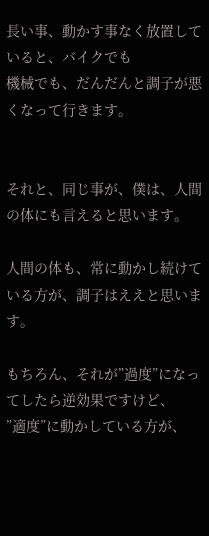長い事、動かす事なく放置していると、バイクでも
機械でも、だんだんと調子が悪くなって行きます。


それと、同じ事が、僕は、人間の体にも言えると思います。

人間の体も、常に動かし続けている方が、調子はええと思います。

もちろん、それが”過度”になってしたら逆効果ですけど、
”適度”に動かしている方が、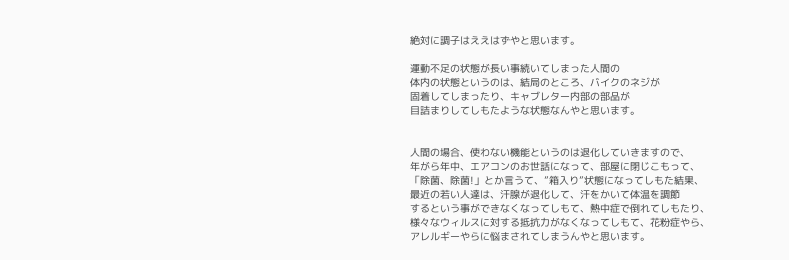絶対に調子はええはずやと思います。

運動不足の状態が長い事続いてしまった人間の
体内の状態というのは、結局のところ、バイクのネジが
固着してしまったり、キャブレター内部の部品が
目詰まりしてしもたような状態なんやと思います。


人間の場合、使わない機能というのは退化していきますので、
年がら年中、エアコンのお世話になって、部屋に閉じこもって、
「除菌、除菌!」とか言うて、”箱入り”状態になってしもた結果、
最近の若い人達は、汗腺が退化して、汗をかいて体温を調節
するという事ができなくなってしもて、熱中症で倒れてしもたり、
様々なウィルスに対する抵抗力がなくなってしもて、花粉症やら、
アレルギーやらに悩まされてしまうんやと思います。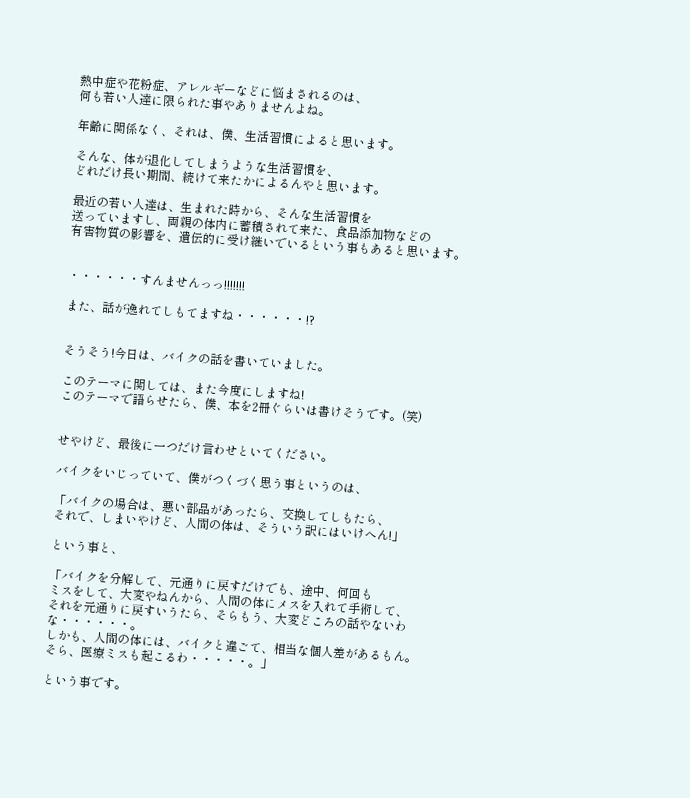熱中症や花粉症、アレルギーなどに悩まされるのは、
何も若い人達に限られた事やありませんよね。

年齢に関係なく、それは、僕、生活習慣によると思います。

そんな、体が退化してしまうような生活習慣を、
どれだけ長い期間、続けて来たかによるんやと思います。

最近の若い人達は、生まれた時から、そんな生活習慣を
送っていますし、両親の体内に蓄積されて来た、食品添加物などの
有害物質の影響を、遺伝的に受け継いでいるという事もあると思います。


・・・・・・すんませんっっ!!!!!!!

また、話が逸れてしもてますね・・・・・・!?


そうそう!今日は、バイクの話を書いていました。

このテーマに関しては、また今度にしますね!
このテーマで語らせたら、僕、本を2冊ぐらいは書けそうです。(笑)


せやけど、最後に一つだけ言わせといてください。

バイクをいじっていて、僕がつくづく思う事というのは、

「バイクの場合は、悪い部品があったら、交換してしもたら、
それで、しまいやけど、人間の体は、そういう訳にはいけへん!」

という事と、

「バイクを分解して、元通りに戻すだけでも、途中、何回も
ミスをして、大変やねんから、人間の体にメスを入れて手術して、
それを元通りに戻すいうたら、そらもう、大変どころの話やないわな・・・・・・。
しかも、人間の体には、バイクと違ごて、相当な個人差があるもん。
そら、医療ミスも起こるわ・・・・・。」

という事です。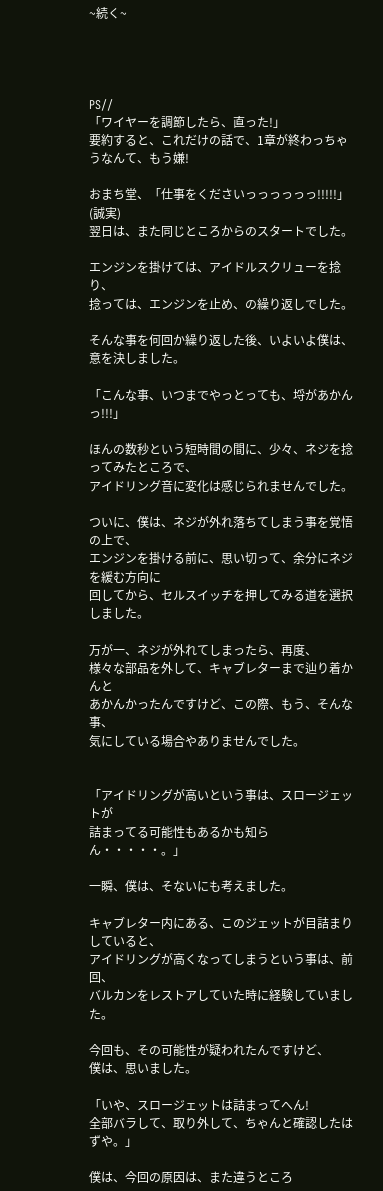~続く~




PS//
「ワイヤーを調節したら、直った!」
要約すると、これだけの話で、1章が終わっちゃうなんて、もう嫌!

おまち堂、「仕事をくださいっっっっっっ!!!!!」(誠実)
翌日は、また同じところからのスタートでした。

エンジンを掛けては、アイドルスクリューを捻り、
捻っては、エンジンを止め、の繰り返しでした。

そんな事を何回か繰り返した後、いよいよ僕は、
意を決しました。

「こんな事、いつまでやっとっても、埒があかんっ!!!」

ほんの数秒という短時間の間に、少々、ネジを捻ってみたところで、
アイドリング音に変化は感じられませんでした。

ついに、僕は、ネジが外れ落ちてしまう事を覚悟の上で、
エンジンを掛ける前に、思い切って、余分にネジを緩む方向に
回してから、セルスイッチを押してみる道を選択しました。

万が一、ネジが外れてしまったら、再度、
様々な部品を外して、キャブレターまで辿り着かんと
あかんかったんですけど、この際、もう、そんな事、
気にしている場合やありませんでした。


「アイドリングが高いという事は、スロージェットが
詰まってる可能性もあるかも知らん・・・・・。」

一瞬、僕は、そないにも考えました。

キャブレター内にある、このジェットが目詰まりしていると、
アイドリングが高くなってしまうという事は、前回、
バルカンをレストアしていた時に経験していました。

今回も、その可能性が疑われたんですけど、
僕は、思いました。

「いや、スロージェットは詰まってへん!
全部バラして、取り外して、ちゃんと確認したはずや。」

僕は、今回の原因は、また違うところ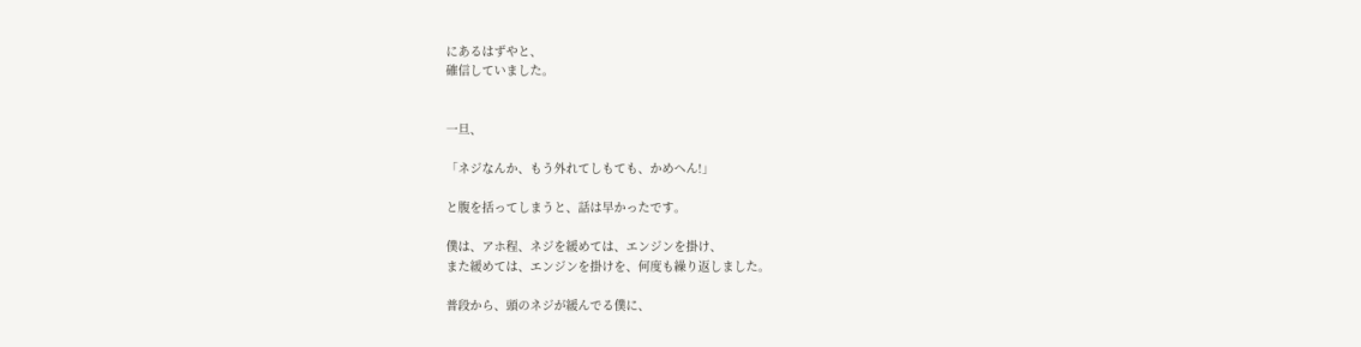にあるはずやと、
確信していました。


一旦、

「ネジなんか、もう外れてしもても、かめへん!」

と腹を括ってしまうと、話は早かったです。

僕は、アホ程、ネジを緩めては、エンジンを掛け、
また緩めては、エンジンを掛けを、何度も繰り返しました。

普段から、頭のネジが緩んでる僕に、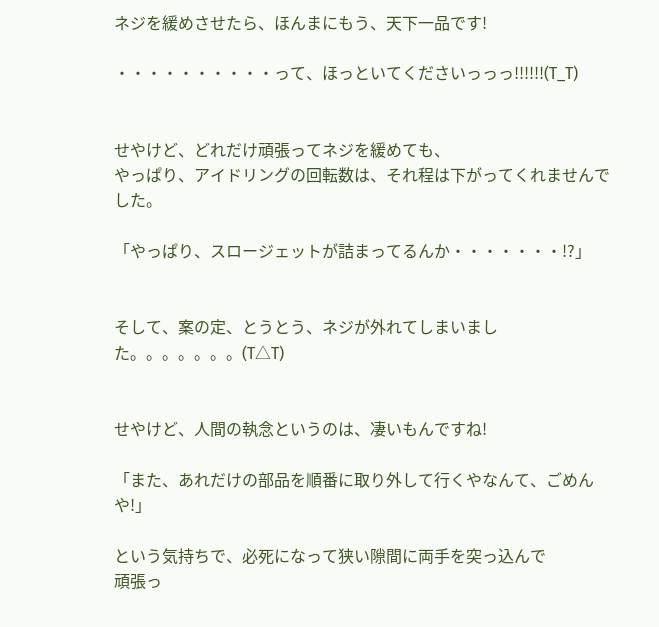ネジを緩めさせたら、ほんまにもう、天下一品です!

・・・・・・・・・・って、ほっといてくださいっっっ!!!!!!(T_T)


せやけど、どれだけ頑張ってネジを緩めても、
やっぱり、アイドリングの回転数は、それ程は下がってくれませんでした。

「やっぱり、スロージェットが詰まってるんか・・・・・・・!?」


そして、案の定、とうとう、ネジが外れてしまいました。。。。。。。(T△T)


せやけど、人間の執念というのは、凄いもんですね!

「また、あれだけの部品を順番に取り外して行くやなんて、ごめんや!」

という気持ちで、必死になって狭い隙間に両手を突っ込んで
頑張っ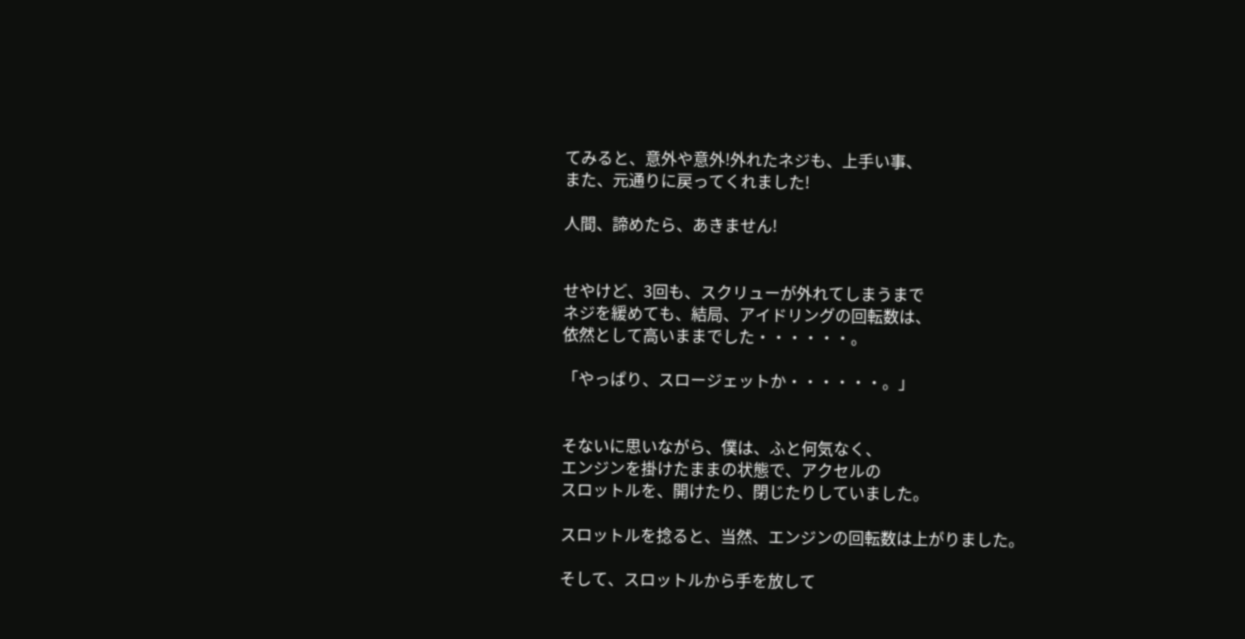てみると、意外や意外!外れたネジも、上手い事、
また、元通りに戻ってくれました!

人間、諦めたら、あきません!


せやけど、3回も、スクリューが外れてしまうまで
ネジを緩めても、結局、アイドリングの回転数は、
依然として高いままでした・・・・・・。

「やっぱり、スロージェットか・・・・・・。」


そないに思いながら、僕は、ふと何気なく、
エンジンを掛けたままの状態で、アクセルの
スロットルを、開けたり、閉じたりしていました。

スロットルを捻ると、当然、エンジンの回転数は上がりました。

そして、スロットルから手を放して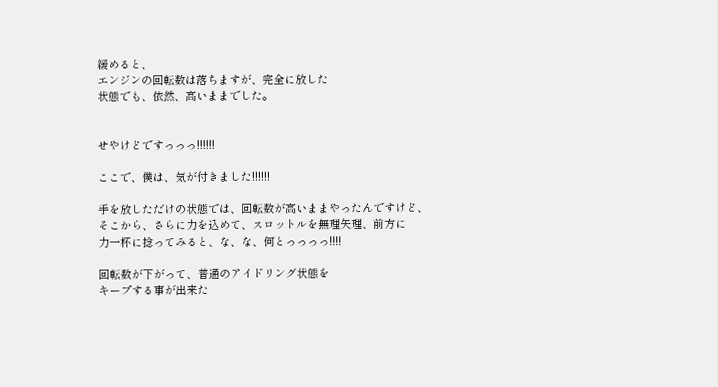緩めると、
エンジンの回転数は落ちますが、完全に放した
状態でも、依然、高いままでした。


せやけどですっっっ!!!!!!

ここで、僕は、気が付きました!!!!!!

手を放しただけの状態では、回転数が高いままやったんですけど、
そこから、さらに力を込めて、スロットルを無理矢理、前方に
力一杯に捻ってみると、な、な、何とっっっっ!!!!

回転数が下がって、普通のアイドリング状態を
キープする事が出来た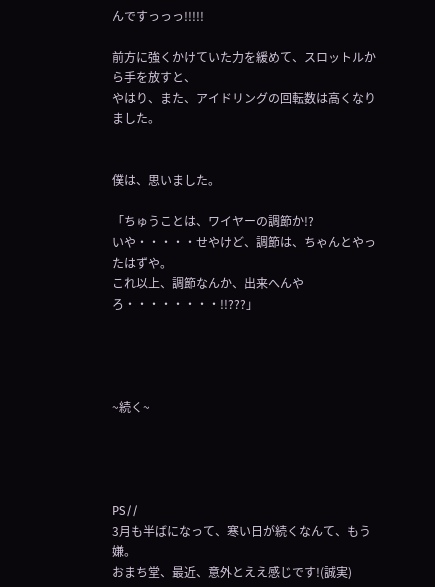んですっっっ!!!!!

前方に強くかけていた力を緩めて、スロットルから手を放すと、
やはり、また、アイドリングの回転数は高くなりました。


僕は、思いました。

「ちゅうことは、ワイヤーの調節か!?
いや・・・・・せやけど、調節は、ちゃんとやったはずや。
これ以上、調節なんか、出来へんやろ・・・・・・・・!!???」




~続く~




PS//
3月も半ばになって、寒い日が続くなんて、もう嫌。
おまち堂、最近、意外とええ感じです!(誠実)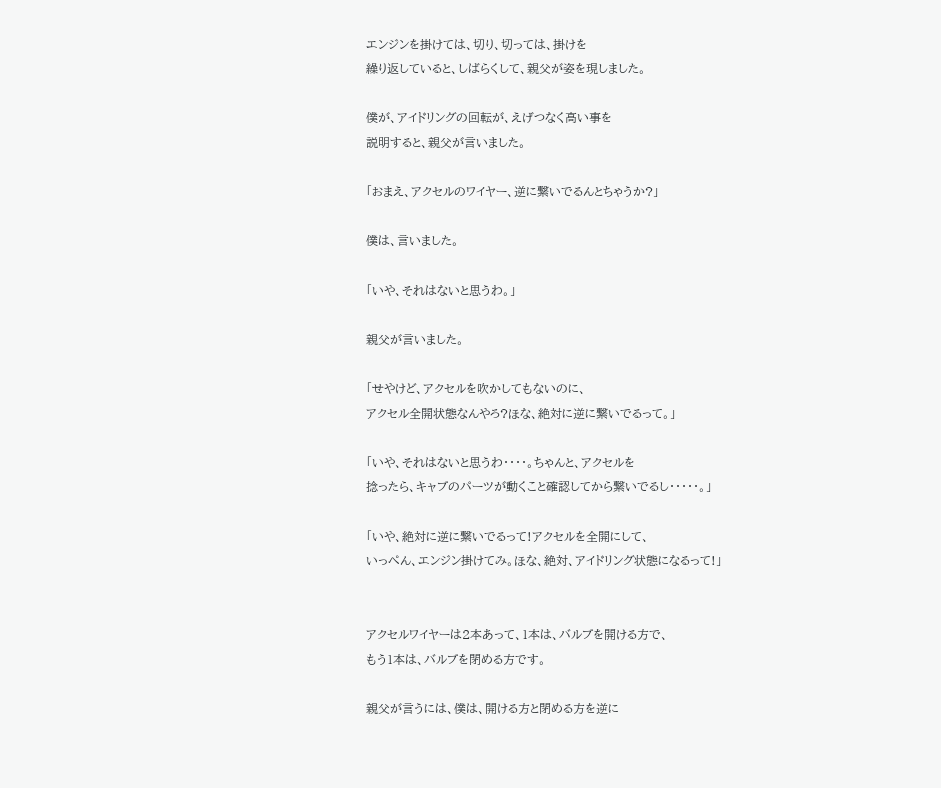エンジンを掛けては、切り、切っては、掛けを
繰り返していると、しばらくして、親父が姿を現しました。

僕が、アイドリングの回転が、えげつなく高い事を
説明すると、親父が言いました。

「おまえ、アクセルのワイヤー、逆に繋いでるんとちゃうか?」

僕は、言いました。

「いや、それはないと思うわ。」

親父が言いました。

「せやけど、アクセルを吹かしてもないのに、
アクセル全開状態なんやろ?ほな、絶対に逆に繋いでるって。」

「いや、それはないと思うわ・・・・。ちゃんと、アクセルを
捻ったら、キャブのパーツが動くこと確認してから繋いでるし・・・・・。」

「いや、絶対に逆に繋いでるって!アクセルを全開にして、
いっぺん、エンジン掛けてみ。ほな、絶対、アイドリング状態になるって!」


アクセルワイヤーは2本あって、1本は、バルブを開ける方で、
もう1本は、バルブを閉める方です。

親父が言うには、僕は、開ける方と閉める方を逆に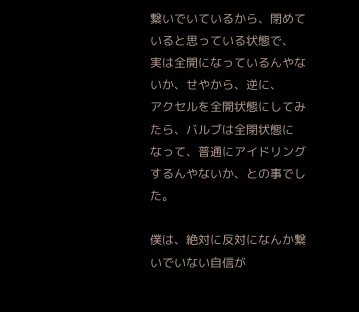繋いでいているから、閉めていると思っている状態で、
実は全開になっているんやないか、せやから、逆に、
アクセルを全開状態にしてみたら、バルブは全閉状態に
なって、普通にアイドリングするんやないか、との事でした。

僕は、絶対に反対になんか繋いでいない自信が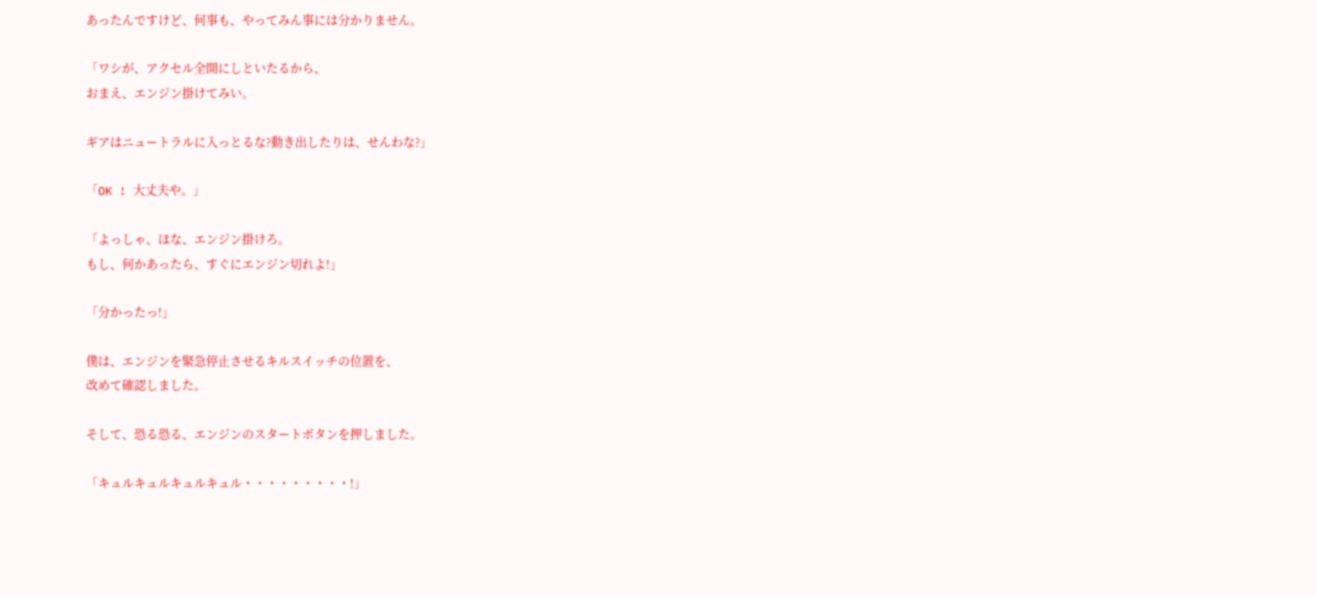あったんですけど、何事も、やってみん事には分かりません。

「ワシが、アクセル全開にしといたるから、
おまえ、エンジン掛けてみい。

ギアはニュートラルに入っとるな?動き出したりは、せんわな?」

「OK ! 大丈夫や。」

「よっしゃ、ほな、エンジン掛けろ。
もし、何かあったら、すぐにエンジン切れよ!」

「分かったっ!」

僕は、エンジンを緊急停止させるキルスイッチの位置を、
改めて確認しました。

そして、恐る恐る、エンジンのスタートボタンを押しました。

「キュルキュルキュルキュル・・・・・・・・・!」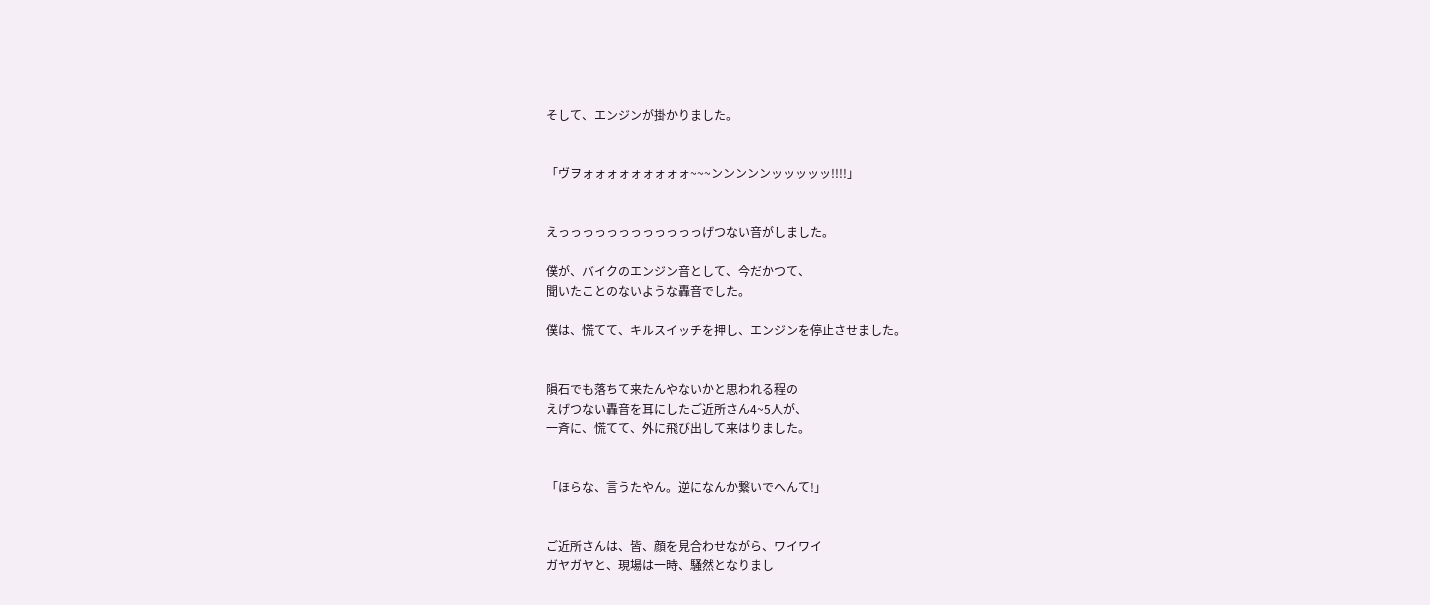そして、エンジンが掛かりました。


「ヴヲォォォォォォォォォ~~~ンンンンンッッッッッ!!!!」


えっっっっっっっっっっっっげつない音がしました。

僕が、バイクのエンジン音として、今だかつて、
聞いたことのないような轟音でした。

僕は、慌てて、キルスイッチを押し、エンジンを停止させました。


隕石でも落ちて来たんやないかと思われる程の
えげつない轟音を耳にしたご近所さん4~5人が、
一斉に、慌てて、外に飛び出して来はりました。


「ほらな、言うたやん。逆になんか繋いでへんて!」


ご近所さんは、皆、顔を見合わせながら、ワイワイ
ガヤガヤと、現場は一時、騒然となりまし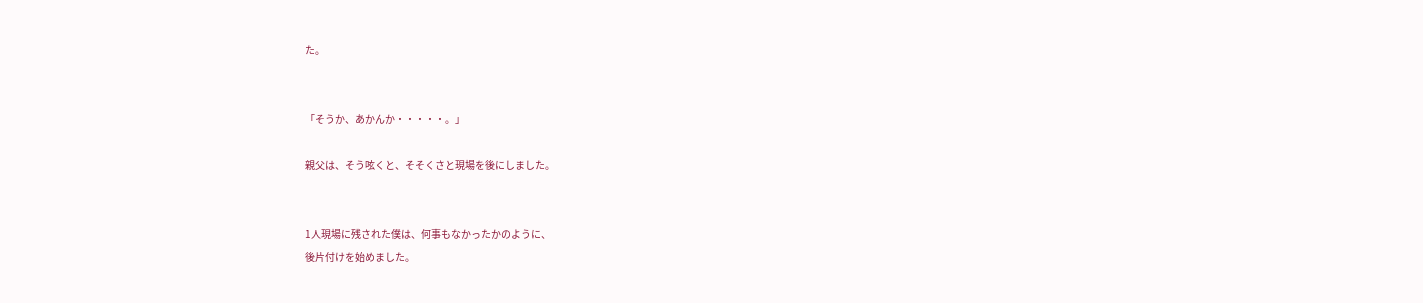た。


「そうか、あかんか・・・・・。」

親父は、そう呟くと、そそくさと現場を後にしました。


1人現場に残された僕は、何事もなかったかのように、
後片付けを始めました。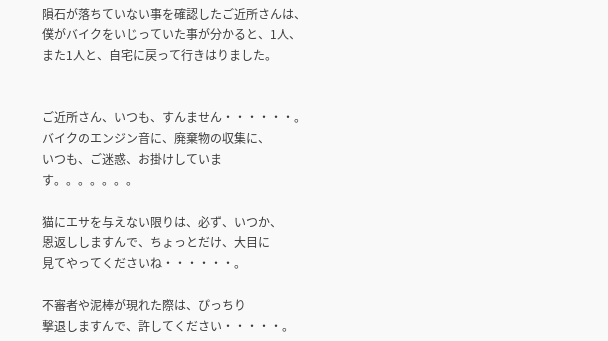隕石が落ちていない事を確認したご近所さんは、
僕がバイクをいじっていた事が分かると、1人、
また1人と、自宅に戻って行きはりました。


ご近所さん、いつも、すんません・・・・・・。
バイクのエンジン音に、廃棄物の収集に、
いつも、ご迷惑、お掛けしています。。。。。。。

猫にエサを与えない限りは、必ず、いつか、
恩返ししますんで、ちょっとだけ、大目に
見てやってくださいね・・・・・・。

不審者や泥棒が現れた際は、ぴっちり
撃退しますんで、許してください・・・・・。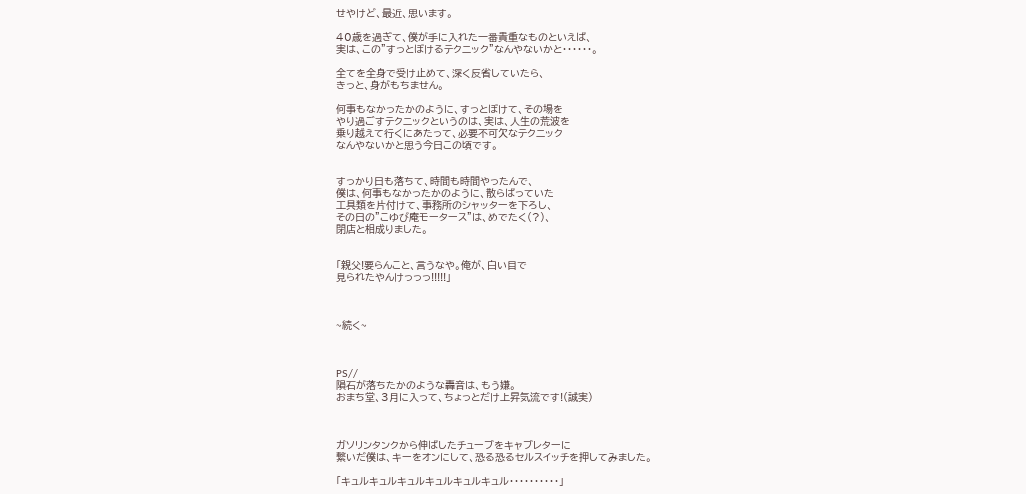せやけど、最近、思います。

40歳を過ぎて、僕が手に入れた一番貴重なものといえば、
実は、この”すっとぼけるテクニック”なんやないかと・・・・・・。

全てを全身で受け止めて、深く反省していたら、
きっと、身がもちません。

何事もなかったかのように、すっとぼけて、その場を
やり過ごすテクニックというのは、実は、人生の荒波を
乗り越えて行くにあたって、必要不可欠なテクニック
なんやないかと思う今日この頃です。


すっかり日も落ちて、時間も時間やったんで、
僕は、何事もなかったかのように、散らばっていた
工具類を片付けて、事務所のシャッターを下ろし、
その日の”こゆび庵モータース”は、めでたく(?)、
閉店と相成りました。


「親父!要らんこと、言うなや。俺が、白い目で
見られたやんけっっっ!!!!!」



~続く~



PS//
隕石が落ちたかのような轟音は、もう嫌。
おまち堂、3月に入って、ちょっとだけ上昇気流です!(誠実)



ガソリンタンクから伸ばしたチューブをキャブレターに
繋いだ僕は、キーをオンにして、恐る恐るセルスイッチを押してみました。

「キュルキュルキュルキュルキュルキュル・・・・・・・・・・」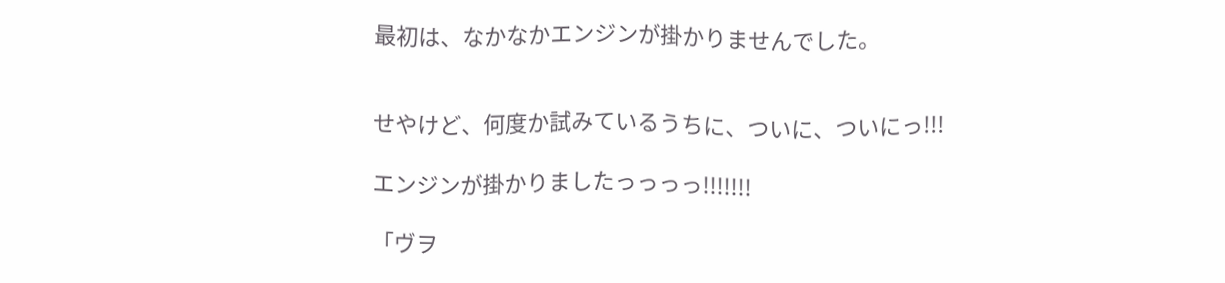最初は、なかなかエンジンが掛かりませんでした。


せやけど、何度か試みているうちに、ついに、ついにっ!!!

エンジンが掛かりましたっっっっ!!!!!!!

「ヴヲ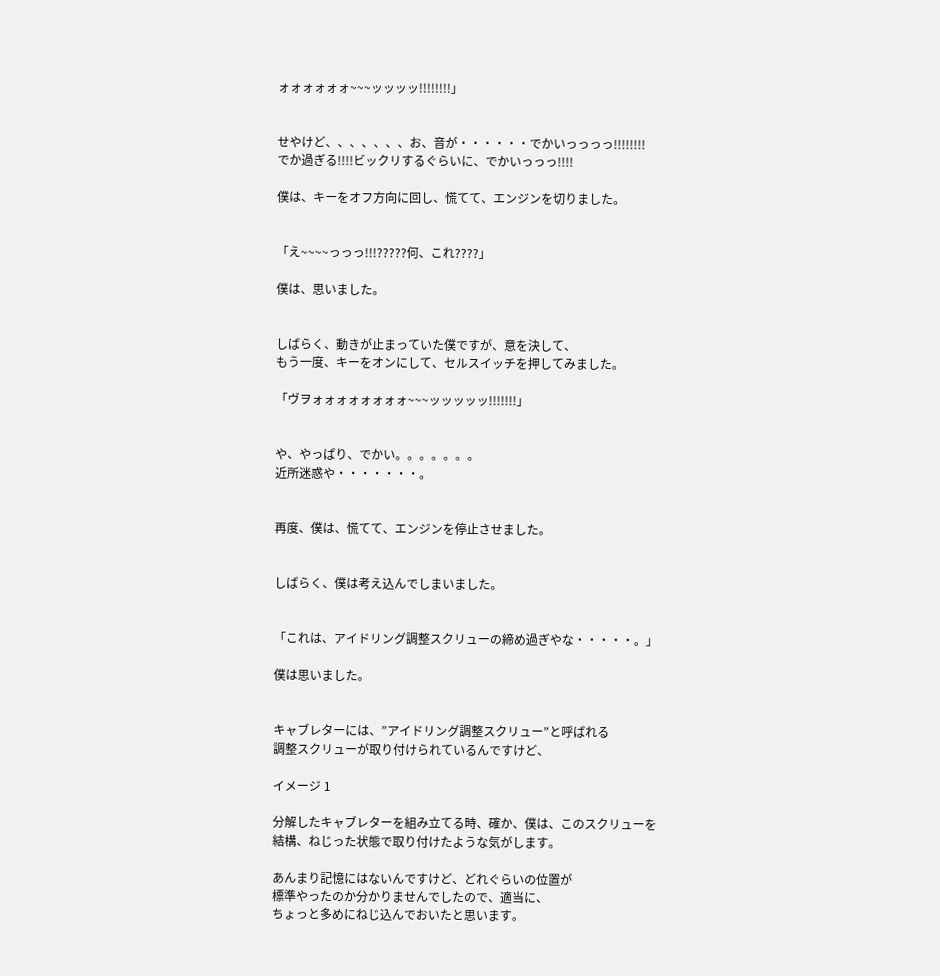ォォォォォォ~~~ッッッッ!!!!!!!!」


せやけど、、、、、、、お、音が・・・・・・でかいっっっっ!!!!!!!!
でか過ぎる!!!!ビックリするぐらいに、でかいっっっ!!!!

僕は、キーをオフ方向に回し、慌てて、エンジンを切りました。


「え~~~~っっっ!!!?????何、これ????」

僕は、思いました。


しばらく、動きが止まっていた僕ですが、意を決して、
もう一度、キーをオンにして、セルスイッチを押してみました。

「ヴヲォォォォォォォォ~~~ッッッッッ!!!!!!!」


や、やっぱり、でかい。。。。。。。
近所迷惑や・・・・・・・。


再度、僕は、慌てて、エンジンを停止させました。


しばらく、僕は考え込んでしまいました。


「これは、アイドリング調整スクリューの締め過ぎやな・・・・・。」

僕は思いました。


キャブレターには、”アイドリング調整スクリュー”と呼ばれる
調整スクリューが取り付けられているんですけど、

イメージ 1

分解したキャブレターを組み立てる時、確か、僕は、このスクリューを
結構、ねじった状態で取り付けたような気がします。

あんまり記憶にはないんですけど、どれぐらいの位置が
標準やったのか分かりませんでしたので、適当に、
ちょっと多めにねじ込んでおいたと思います。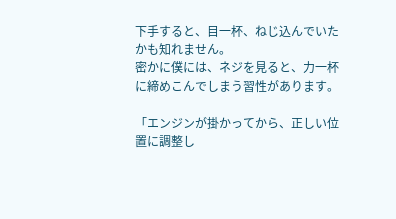下手すると、目一杯、ねじ込んでいたかも知れません。
密かに僕には、ネジを見ると、力一杯に締めこんでしまう習性があります。

「エンジンが掛かってから、正しい位置に調整し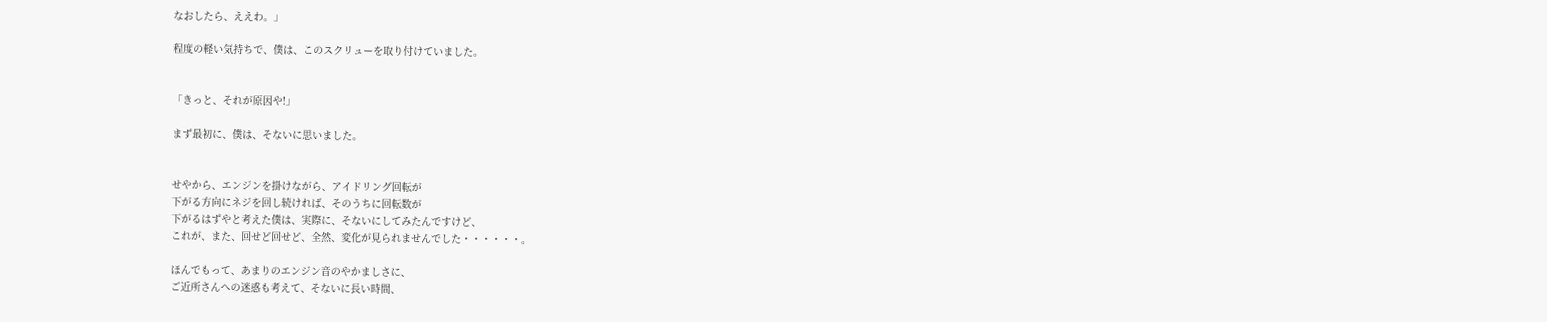なおしたら、ええわ。」

程度の軽い気持ちで、僕は、このスクリューを取り付けていました。


「きっと、それが原因や!」

まず最初に、僕は、そないに思いました。


せやから、エンジンを掛けながら、アイドリング回転が
下がる方向にネジを回し続ければ、そのうちに回転数が
下がるはずやと考えた僕は、実際に、そないにしてみたんですけど、
これが、また、回せど回せど、全然、変化が見られませんでした・・・・・・。

ほんでもって、あまりのエンジン音のやかましさに、
ご近所さんへの迷惑も考えて、そないに長い時間、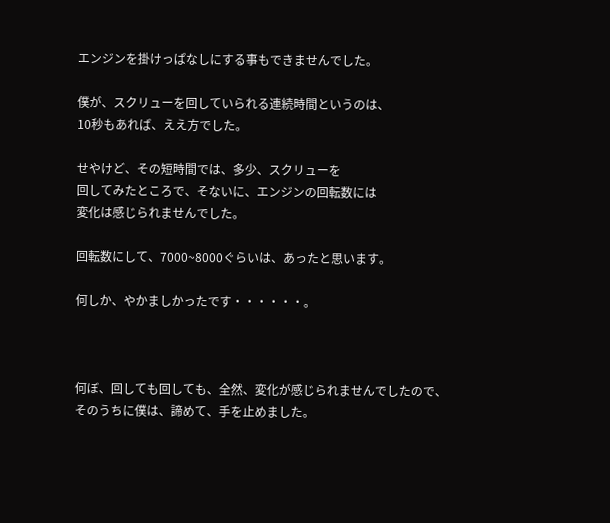エンジンを掛けっぱなしにする事もできませんでした。

僕が、スクリューを回していられる連続時間というのは、
10秒もあれば、ええ方でした。

せやけど、その短時間では、多少、スクリューを
回してみたところで、そないに、エンジンの回転数には
変化は感じられませんでした。

回転数にして、7000~8000ぐらいは、あったと思います。

何しか、やかましかったです・・・・・・。



何ぼ、回しても回しても、全然、変化が感じられませんでしたので、
そのうちに僕は、諦めて、手を止めました。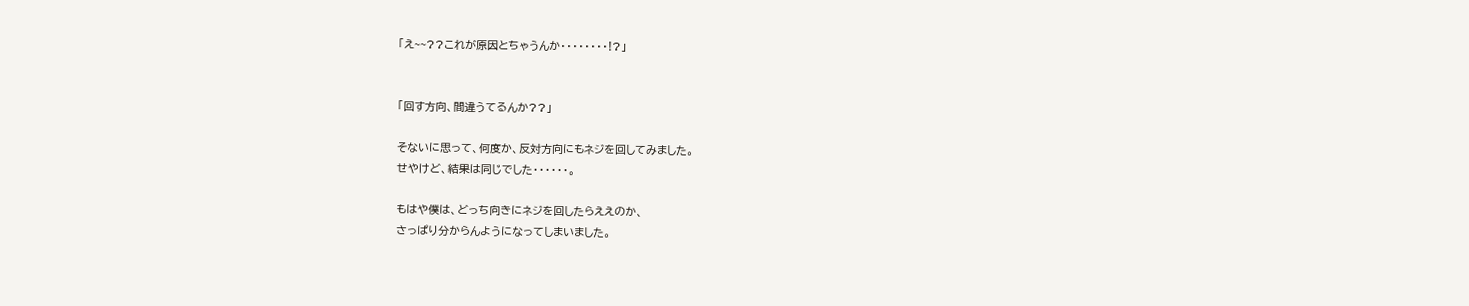「え~~??これが原因とちゃうんか・・・・・・・・!?」


「回す方向、間違うてるんか??」

そないに思って、何度か、反対方向にもネジを回してみました。
せやけど、結果は同じでした・・・・・・。

もはや僕は、どっち向きにネジを回したらええのか、
さっぱり分からんようになってしまいました。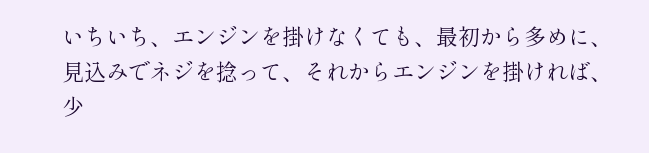いちいち、エンジンを掛けなくても、最初から多めに、
見込みでネジを捻って、それからエンジンを掛ければ、
少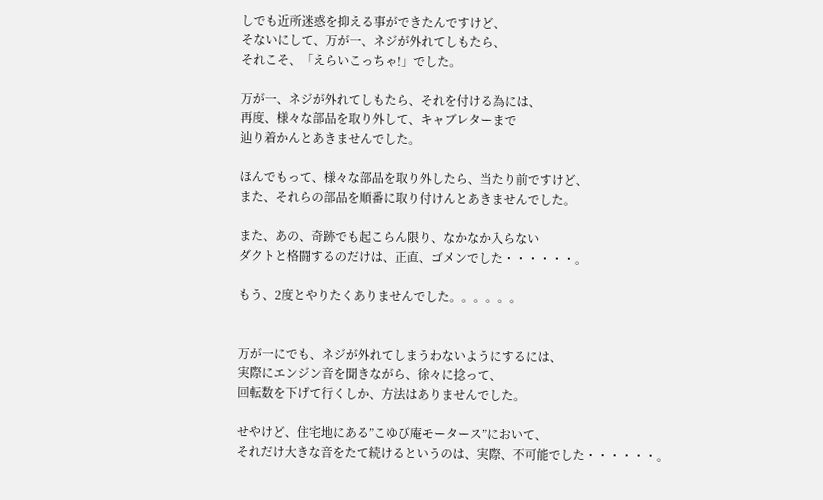しでも近所迷惑を抑える事ができたんですけど、
そないにして、万が一、ネジが外れてしもたら、
それこそ、「えらいこっちゃ!」でした。

万が一、ネジが外れてしもたら、それを付ける為には、
再度、様々な部品を取り外して、キャブレターまで
辿り着かんとあきませんでした。

ほんでもって、様々な部品を取り外したら、当たり前ですけど、
また、それらの部品を順番に取り付けんとあきませんでした。

また、あの、奇跡でも起こらん限り、なかなか入らない
ダクトと格闘するのだけは、正直、ゴメンでした・・・・・・。

もう、2度とやりたくありませんでした。。。。。。


万が一にでも、ネジが外れてしまうわないようにするには、
実際にエンジン音を聞きながら、徐々に捻って、
回転数を下げて行くしか、方法はありませんでした。

せやけど、住宅地にある”こゆび庵モータース”において、
それだけ大きな音をたて続けるというのは、実際、不可能でした・・・・・・。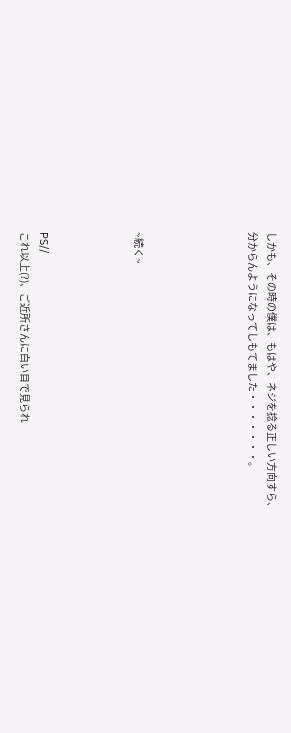しかも、その時の僕は、もはや、ネジを捻る正しい方向すら、
分からんようになってしもてました・・・・・・・。





~続く~




PS//
これ以上(?)、ご近所さんに白い目で見られ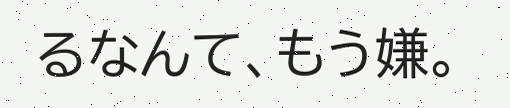るなんて、もう嫌。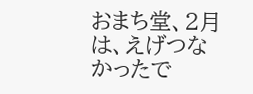おまち堂、2月は、えげつなかったで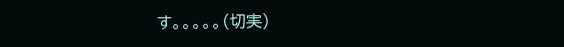す。。。。。(切実)